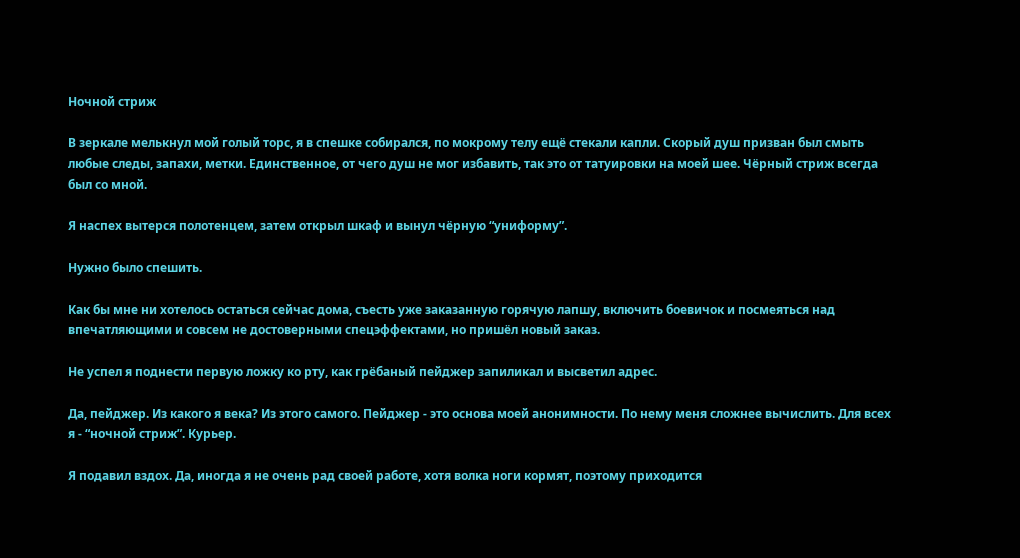Ночной стриж

В зеркале мелькнул мой голый торс, я в спешке собирался, по мокрому телу ещё стекали капли. Скорый душ призван был смыть любые следы, запахи, метки. Единственное, от чего душ не мог избавить, так это от татуировки на моей шее. Чёрный стриж всегда был со мной.

Я наспех вытерся полотенцем, затем открыл шкаф и вынул чёрную “униформу”.

Нужно было спешить.

Как бы мне ни хотелось остаться сейчас дома, съесть уже заказанную горячую лапшу, включить боевичок и посмеяться над впечатляющими и совсем не достоверными спецэффектами, но пришёл новый заказ.

Не успел я поднести первую ложку ко рту, как грёбаный пейджер запиликал и высветил адрес.

Да, пейджер. Из какого я века? Из этого самого. Пейджер - это основа моей анонимности. По нему меня сложнее вычислить. Для всех я - “ночной стриж”. Курьер.

Я подавил вздох. Да, иногда я не очень рад своей работе, хотя волка ноги кормят, поэтому приходится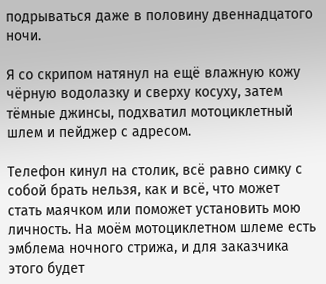подрываться даже в половину двеннадцатого ночи.

Я со скрипом натянул на ещё влажную кожу чёрную водолазку и сверху косуху, затем тёмные джинсы, подхватил мотоциклетный шлем и пейджер с адресом.

Телефон кинул на столик, всё равно симку с собой брать нельзя, как и всё, что может стать маячком или поможет установить мою личность. На моём мотоциклетном шлеме есть эмблема ночного стрижа, и для заказчика этого будет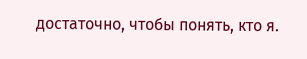достаточно, чтобы понять, кто я.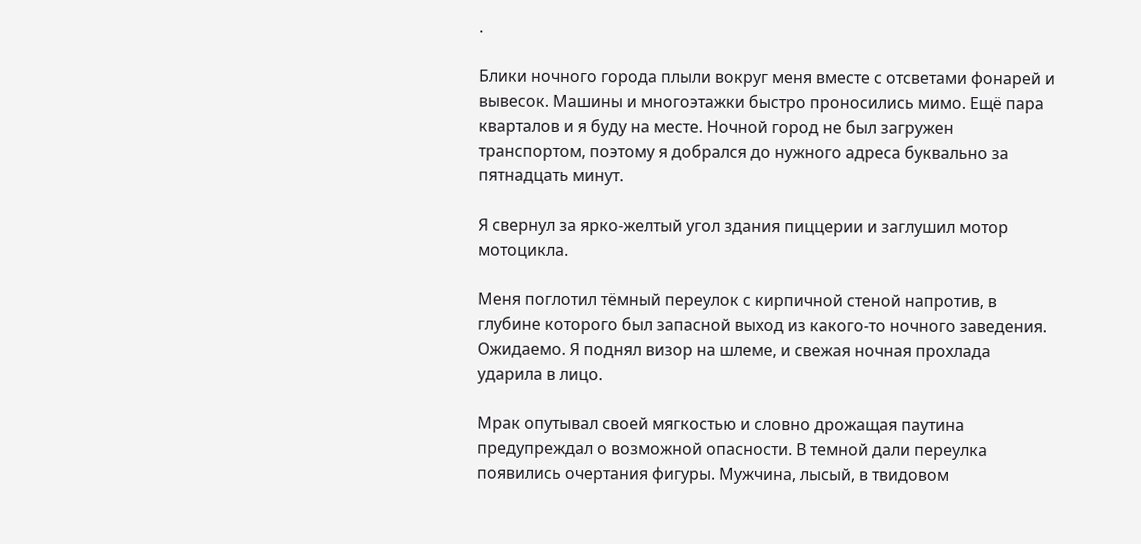.

Блики ночного города плыли вокруг меня вместе с отсветами фонарей и вывесок. Машины и многоэтажки быстро проносились мимо. Ещё пара кварталов и я буду на месте. Ночной город не был загружен транспортом, поэтому я добрался до нужного адреса буквально за пятнадцать минут.

Я свернул за ярко-желтый угол здания пиццерии и заглушил мотор мотоцикла.

Меня поглотил тёмный переулок с кирпичной стеной напротив, в глубине которого был запасной выход из какого-то ночного заведения. Ожидаемо. Я поднял визор на шлеме, и свежая ночная прохлада ударила в лицо.

Мрак опутывал своей мягкостью и словно дрожащая паутина предупреждал о возможной опасности. В темной дали переулка появились очертания фигуры. Мужчина, лысый, в твидовом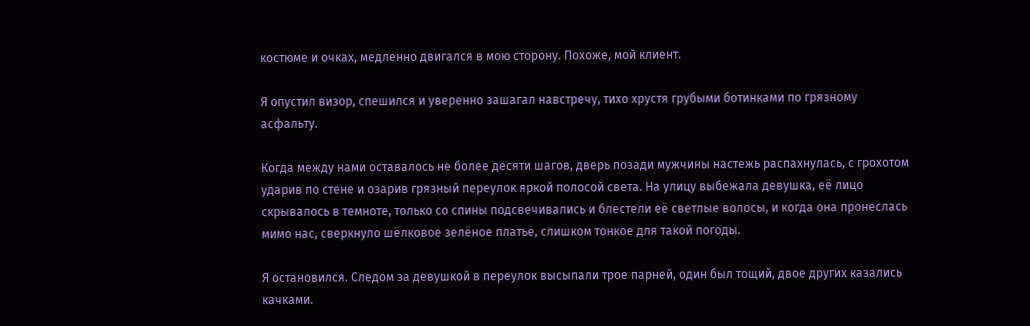костюме и очках, медленно двигался в мою сторону. Похоже, мой клиент.

Я опустил визор, спешился и уверенно зашагал навстречу, тихо хрустя грубыми ботинками по грязному асфальту.

Когда между нами оставалось не более десяти шагов, дверь позади мужчины настежь распахнулась, с грохотом ударив по стене и озарив грязный переулок яркой полосой света. На улицу выбежала девушка, её лицо скрывалось в темноте, только со спины подсвечивались и блестели её светлые волосы, и когда она пронеслась мимо нас, сверкнуло шёлковое зелёное платье, слишком тонкое для такой погоды.

Я остановился. Следом за девушкой в переулок высыпали трое парней, один был тощий, двое других казались качками.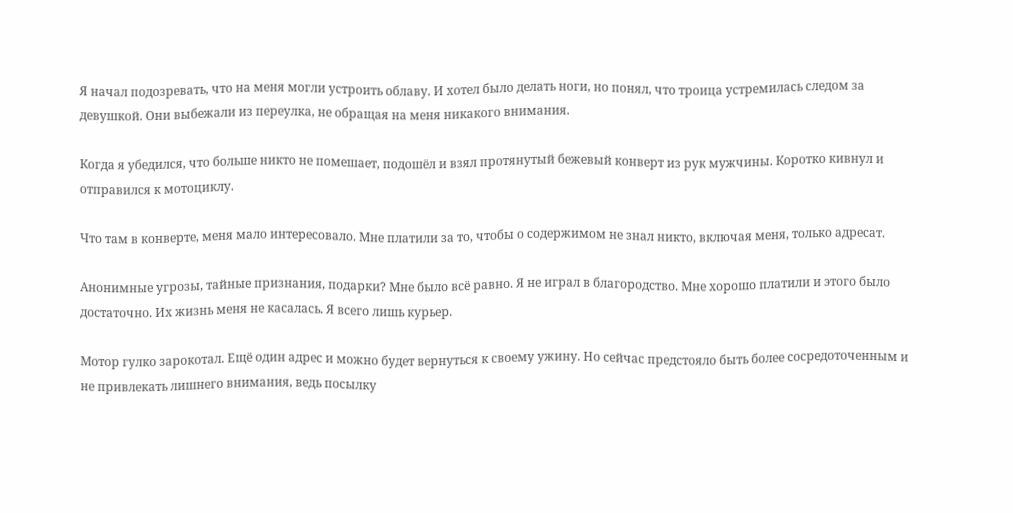Я начал подозревать, что на меня могли устроить облаву. И хотел было делать ноги, но понял, что троица устремилась следом за девушкой. Они выбежали из переулка, не обращая на меня никакого внимания.

Когда я убедился, что больше никто не помешает, подошёл и взял протянутый бежевый конверт из рук мужчины. Коротко кивнул и отправился к мотоциклу.

Что там в конверте, меня мало интересовало. Мне платили за то, чтобы о содержимом не знал никто, включая меня, только адресат.

Анонимные угрозы, тайные признания, подарки? Мне было всё равно. Я не играл в благородство. Мне хорошо платили и этого было достаточно. Их жизнь меня не касалась. Я всего лишь курьер.

Мотор гулко зарокотал. Ещё один адрес и можно будет вернуться к своему ужину. Но сейчас предстояло быть более сосредоточенным и не привлекать лишнего внимания, ведь посылку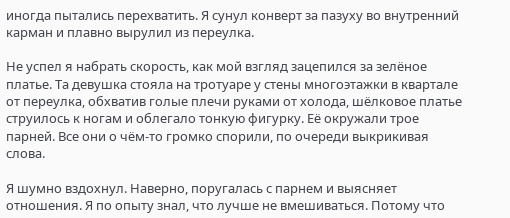иногда пытались перехватить. Я сунул конверт за пазуху во внутренний карман и плавно вырулил из переулка.

Не успел я набрать скорость, как мой взгляд зацепился за зелёное платье. Та девушка стояла на тротуаре у стены многоэтажки в квартале от переулка, обхватив голые плечи руками от холода, шёлковое платье струилось к ногам и облегало тонкую фигурку. Её окружали трое парней. Все они о чём-то громко спорили, по очереди выкрикивая слова.

Я шумно вздохнул. Наверно, поругалась с парнем и выясняет отношения. Я по опыту знал, что лучше не вмешиваться. Потому что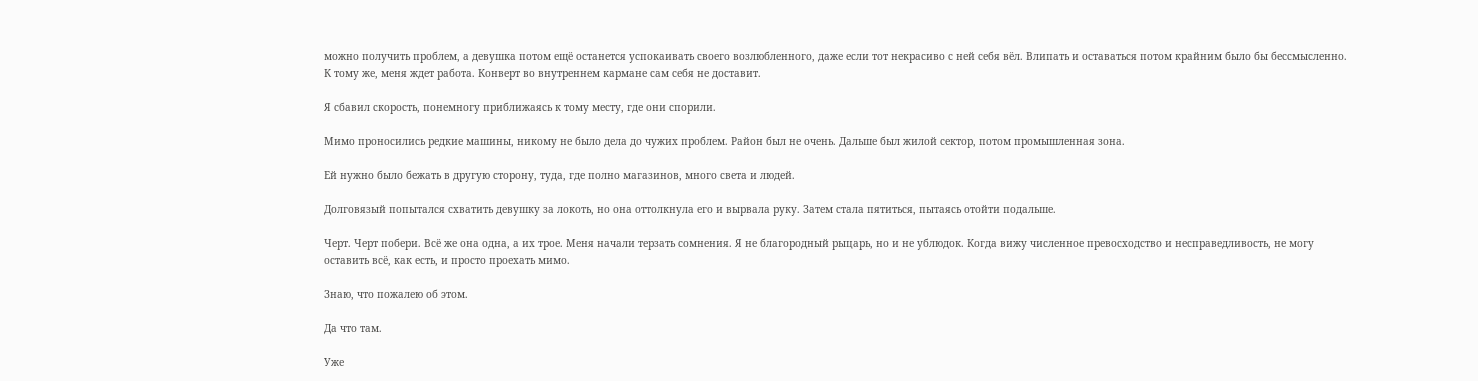можно получить проблем, а девушка потом ещё останется успокаивать своего возлюбленного, даже если тот некрасиво с ней себя вёл. Влипать и оставаться потом крайним было бы бессмысленно. К тому же, меня ждет работа. Конверт во внутреннем кармане сам себя не доставит.

Я сбавил скорость, понемногу приближаясь к тому месту, где они спорили.

Мимо проносились редкие машины, никому не было дела до чужих проблем. Район был не очень. Дальше был жилой сектор, потом промышленная зона.

Ей нужно было бежать в другую сторону, туда, где полно магазинов, много света и людей.

Долговязый попытался схватить девушку за локоть, но она оттолкнула его и вырвала руку. Затем стала пятиться, пытаясь отойти подальше.

Черт. Черт побери. Всё же она одна, а их трое. Меня начали терзать сомнения. Я не благородный рыцарь, но и не ублюдок. Когда вижу численное превосходство и несправедливость, не могу оставить всё, как есть, и просто проехать мимо.

Знаю, что пожалею об этом.

Да что там.

Уже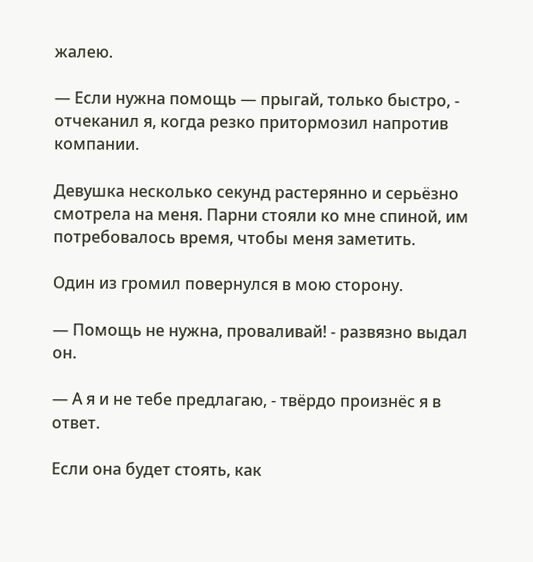жалею.

— Если нужна помощь — прыгай, только быстро, - отчеканил я, когда резко притормозил напротив компании.

Девушка несколько секунд растерянно и серьёзно смотрела на меня. Парни стояли ко мне спиной, им потребовалось время, чтобы меня заметить.

Один из громил повернулся в мою сторону.

— Помощь не нужна, проваливай! - развязно выдал он.

— А я и не тебе предлагаю, - твёрдо произнёс я в ответ.

Если она будет стоять, как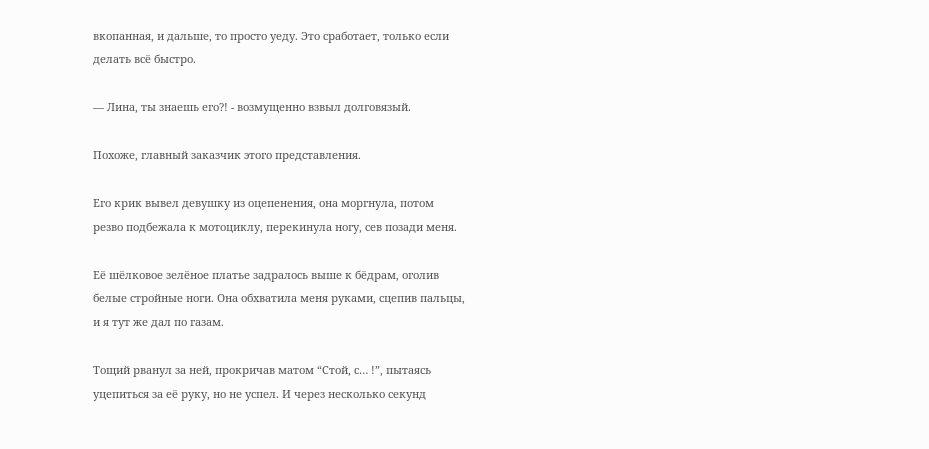вкопанная, и дальше, то просто уеду. Это сработает, только если делать всё быстро.

— Лина, ты знаешь его?! - возмущенно взвыл долговязый.

Похоже, главный заказчик этого представления.

Его крик вывел девушку из оцепенения, она моргнула, потом резво подбежала к мотоциклу, перекинула ногу, сев позади меня.

Её шёлковое зелёное платье задралось выше к бёдрам, оголив белые стройные ноги. Она обхватила меня руками, сцепив пальцы, и я тут же дал по газам.

Тощий рванул за ней, прокричав матом “Стой, с… !”, пытаясь уцепиться за её руку, но не успел. И через несколько секунд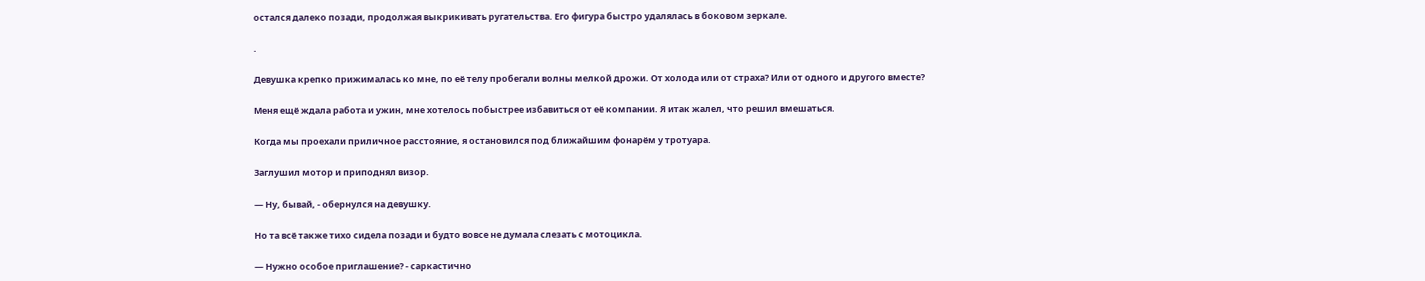остался далеко позади, продолжая выкрикивать ругательства. Его фигура быстро удалялась в боковом зеркале.

.

Девушка крепко прижималась ко мне, по её телу пробегали волны мелкой дрожи. От холода или от страха? Или от одного и другого вместе?

Меня ещё ждала работа и ужин, мне хотелось побыстрее избавиться от её компании. Я итак жалел, что решил вмешаться.

Когда мы проехали приличное расстояние, я остановился под ближайшим фонарём у тротуара.

Заглушил мотор и приподнял визор.

— Ну, бывай, - обернулся на девушку.

Но та всё также тихо сидела позади и будто вовсе не думала слезать с мотоцикла.

— Нужно особое приглашение? - саркастично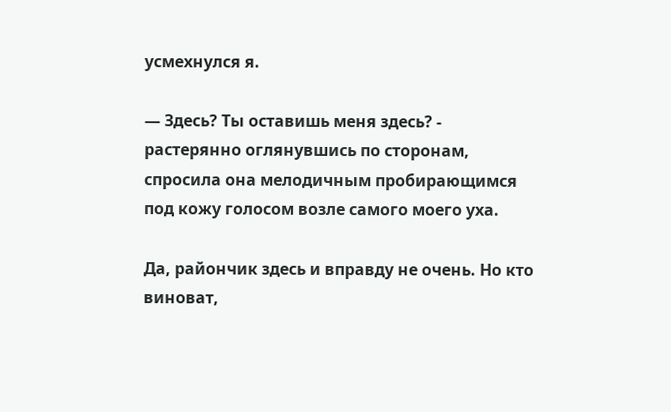усмехнулся я.

— Здесь? Ты оставишь меня здесь? - растерянно оглянувшись по сторонам, спросила она мелодичным пробирающимся под кожу голосом возле самого моего уха.

Да, райончик здесь и вправду не очень. Но кто виноват,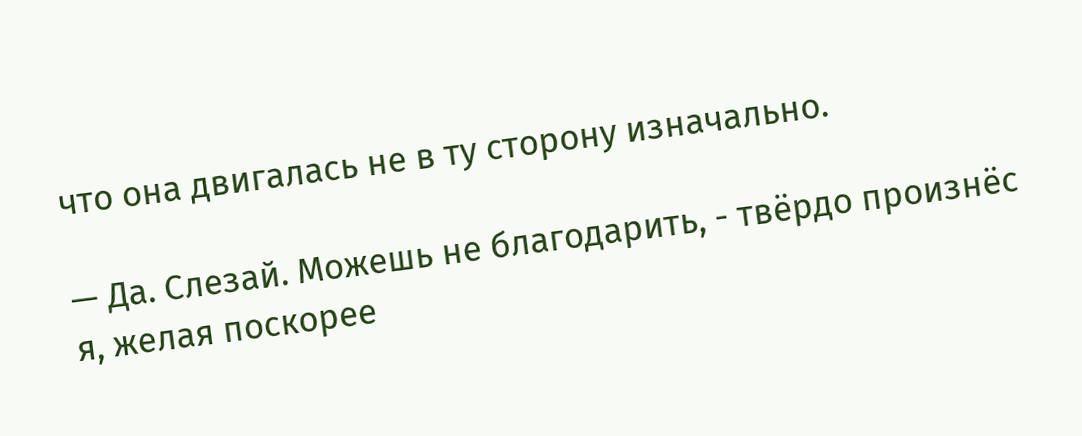что она двигалась не в ту сторону изначально.

— Да. Слезай. Можешь не благодарить, - твёрдо произнёс я, желая поскорее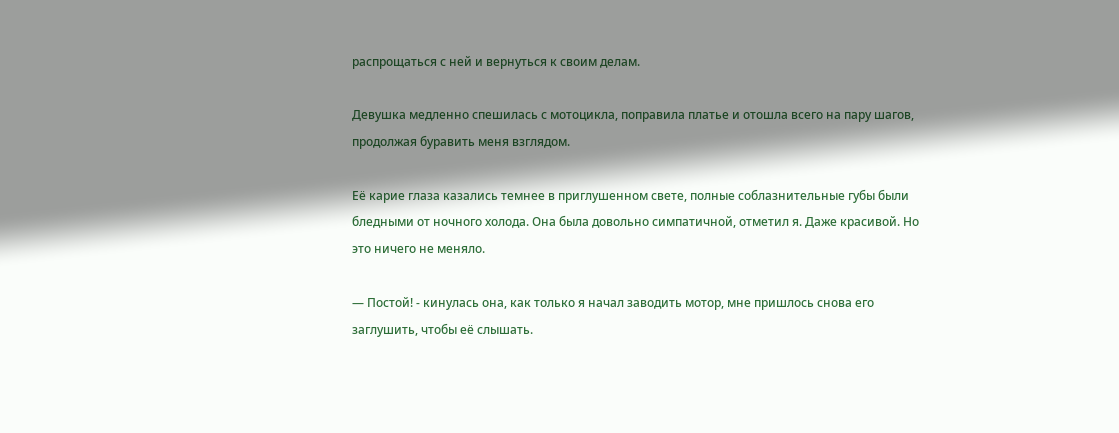распрощаться с ней и вернуться к своим делам.

Девушка медленно спешилась с мотоцикла, поправила платье и отошла всего на пару шагов, продолжая буравить меня взглядом.

Её карие глаза казались темнее в приглушенном свете, полные соблазнительные губы были бледными от ночного холода. Она была довольно симпатичной, отметил я. Даже красивой. Но это ничего не меняло.

— Постой! - кинулась она, как только я начал заводить мотор, мне пришлось снова его заглушить, чтобы её слышать.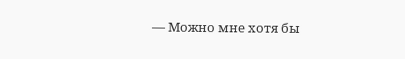— Можно мне хотя бы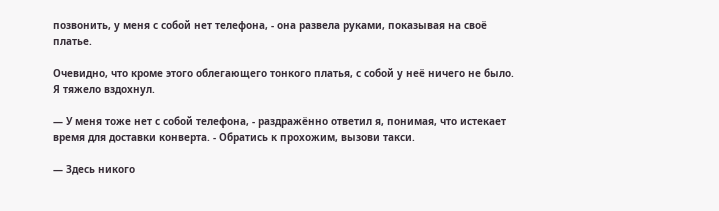позвонить, у меня с собой нет телефона, - она развела руками, показывая на своё платье.

Очевидно, что кроме этого облегающего тонкого платья, с собой у неё ничего не было. Я тяжело вздохнул.

— У меня тоже нет с собой телефона, - раздражённо ответил я, понимая, что истекает время для доставки конверта. - Обратись к прохожим, вызови такси.

— Здесь никого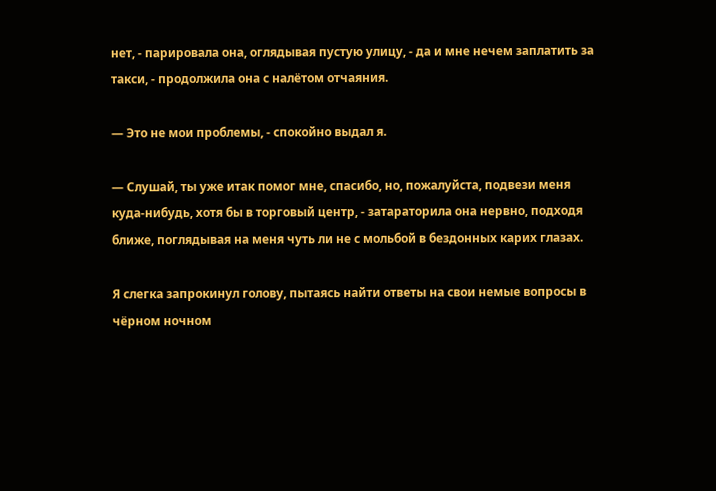нет, - парировала она, оглядывая пустую улицу, - да и мне нечем заплатить за такси, - продолжила она с налётом отчаяния.

— Это не мои проблемы, - спокойно выдал я.

— Слушай, ты уже итак помог мне, спасибо, но, пожалуйста, подвези меня куда-нибудь, хотя бы в торговый центр, - затараторила она нервно, подходя ближе, поглядывая на меня чуть ли не с мольбой в бездонных карих глазах.

Я слегка запрокинул голову, пытаясь найти ответы на свои немые вопросы в чёрном ночном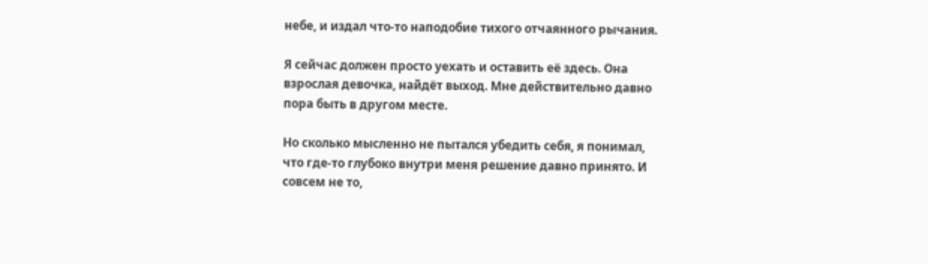небе, и издал что-то наподобие тихого отчаянного рычания.

Я сейчас должен просто уехать и оставить её здесь. Она взрослая девочка, найдёт выход. Мне действительно давно пора быть в другом месте.

Но сколько мысленно не пытался убедить себя, я понимал, что где-то глубоко внутри меня решение давно принято. И совсем не то,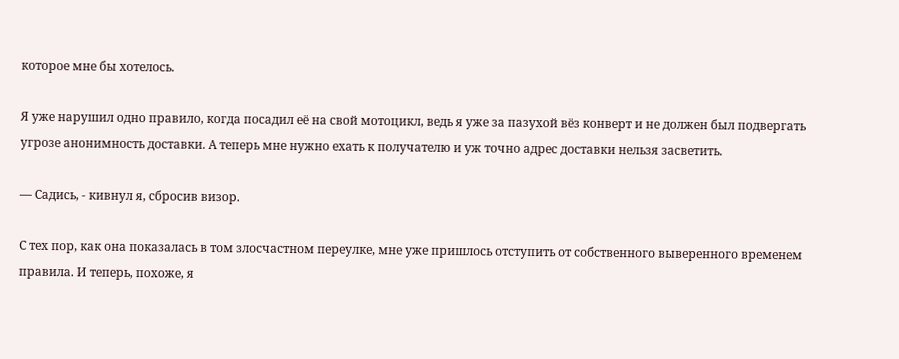которое мне бы хотелось.

Я уже нарушил одно правило, когда посадил её на свой мотоцикл, ведь я уже за пазухой вёз конверт и не должен был подвергать угрозе анонимность доставки. А теперь мне нужно ехать к получателю и уж точно адрес доставки нельзя засветить.

— Садись, - кивнул я, сбросив визор.

С тех пор, как она показалась в том злосчастном переулке, мне уже пришлось отступить от собственного выверенного временем правила. И теперь, похоже, я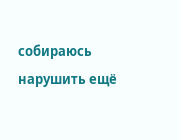собираюсь нарушить ещё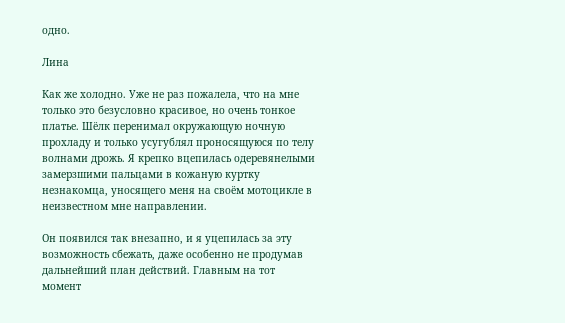одно.

Лина

Как же холодно. Уже не раз пожалела, что на мне только это безусловно красивое, но очень тонкое платье. Шёлк перенимал окружающую ночную прохладу и только усугублял проносящуюся по телу волнами дрожь. Я крепко вцепилась одеревянелыми замерзшими пальцами в кожаную куртку незнакомца, уносящего меня на своём мотоцикле в неизвестном мне направлении.

Он появился так внезапно, и я уцепилась за эту возможность сбежать, даже особенно не продумав дальнейший план действий. Главным на тот момент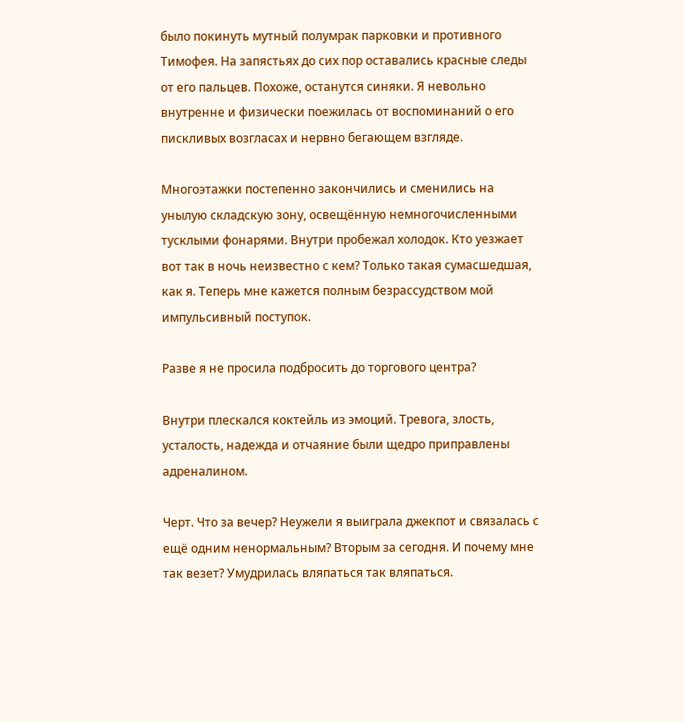было покинуть мутный полумрак парковки и противного Тимофея. На запястьях до сих пор оставались красные следы от его пальцев. Похоже, останутся синяки. Я невольно внутренне и физически поежилась от воспоминаний о его пискливых возгласах и нервно бегающем взгляде.

Многоэтажки постепенно закончились и сменились на унылую складскую зону, освещённую немногочисленными тусклыми фонарями. Внутри пробежал холодок. Кто уезжает вот так в ночь неизвестно с кем? Только такая сумасшедшая, как я. Теперь мне кажется полным безрассудством мой импульсивный поступок.

Разве я не просила подбросить до торгового центра?

Внутри плескался коктейль из эмоций. Тревога, злость, усталость, надежда и отчаяние были щедро приправлены адреналином.

Черт. Что за вечер? Неужели я выиграла джекпот и связалась с ещё одним ненормальным? Вторым за сегодня. И почему мне так везет? Умудрилась вляпаться так вляпаться.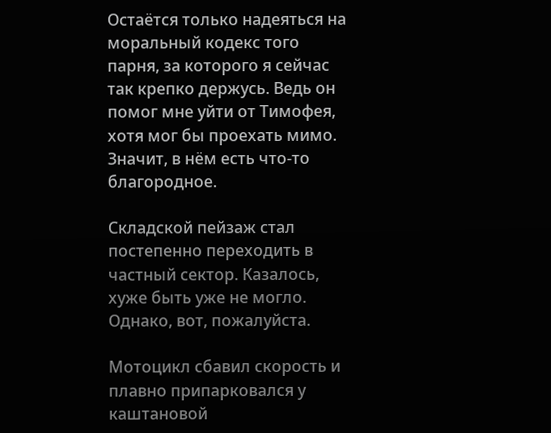Остаётся только надеяться на моральный кодекс того парня, за которого я сейчас так крепко держусь. Ведь он помог мне уйти от Тимофея, хотя мог бы проехать мимо. Значит, в нём есть что-то благородное.

Складской пейзаж стал постепенно переходить в частный сектор. Казалось, хуже быть уже не могло. Однако, вот, пожалуйста.

Мотоцикл сбавил скорость и плавно припарковался у каштановой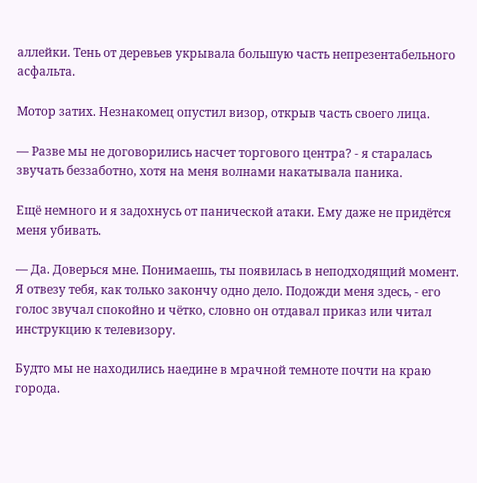аллейки. Тень от деревьев укрывала большую часть непрезентабельного асфальта.

Мотор затих. Незнакомец опустил визор, открыв часть своего лица.

— Разве мы не договорились насчет торгового центра? - я старалась звучать беззаботно, хотя на меня волнами накатывала паника.

Ещё немного и я задохнусь от панической атаки. Ему даже не придётся меня убивать.

— Да. Доверься мне. Понимаешь, ты появилась в неподходящий момент. Я отвезу тебя, как только закончу одно дело. Подожди меня здесь, - его голос звучал спокойно и чётко, словно он отдавал приказ или читал инструкцию к телевизору.

Будто мы не находились наедине в мрачной темноте почти на краю города.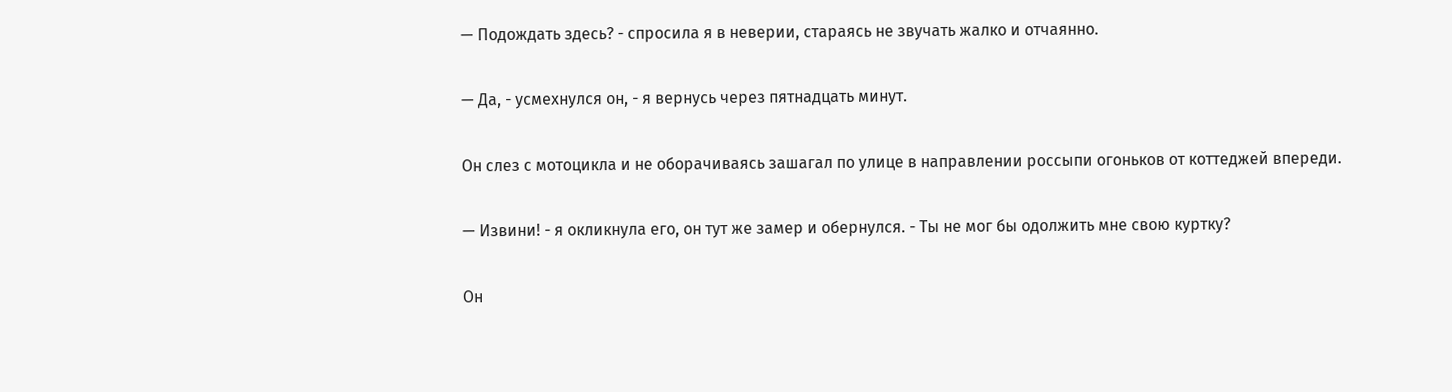— Подождать здесь? - спросила я в неверии, стараясь не звучать жалко и отчаянно.

— Да, - усмехнулся он, - я вернусь через пятнадцать минут.

Он слез с мотоцикла и не оборачиваясь зашагал по улице в направлении россыпи огоньков от коттеджей впереди.

— Извини! - я окликнула его, он тут же замер и обернулся. - Ты не мог бы одолжить мне свою куртку?

Он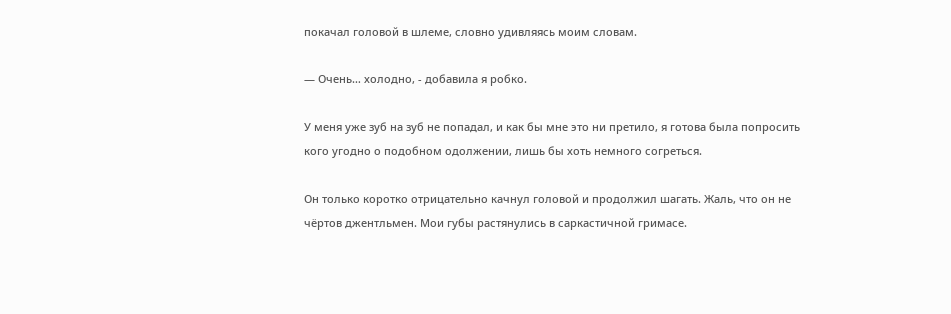покачал головой в шлеме, словно удивляясь моим словам.

— Очень… холодно, - добавила я робко.

У меня уже зуб на зуб не попадал, и как бы мне это ни претило, я готова была попросить кого угодно о подобном одолжении, лишь бы хоть немного согреться.

Он только коротко отрицательно качнул головой и продолжил шагать. Жаль, что он не чёртов джентльмен. Мои губы растянулись в саркастичной гримасе.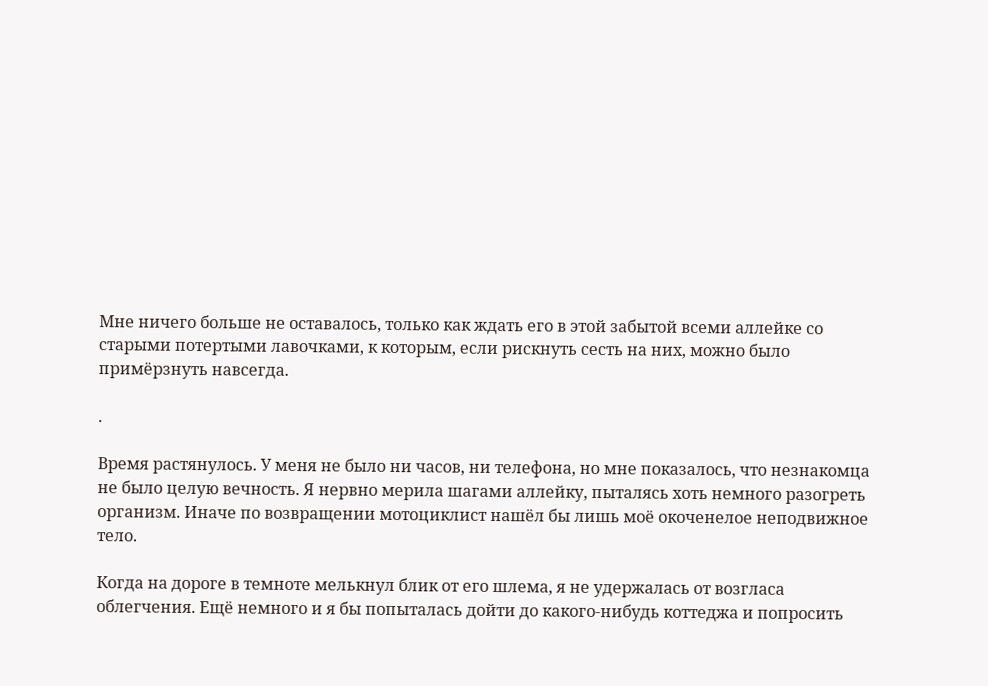Мне ничего больше не оставалось, только как ждать его в этой забытой всеми аллейке со старыми потертыми лавочками, к которым, если рискнуть сесть на них, можно было примёрзнуть навсегда.

.

Время растянулось. У меня не было ни часов, ни телефона, но мне показалось, что незнакомца не было целую вечность. Я нервно мерила шагами аллейку, пыталясь хоть немного разогреть организм. Иначе по возвращении мотоциклист нашёл бы лишь моё окоченелое неподвижное тело.

Когда на дороге в темноте мелькнул блик от его шлема, я не удержалась от возгласа облегчения. Ещё немного и я бы попыталась дойти до какого-нибудь коттеджа и попросить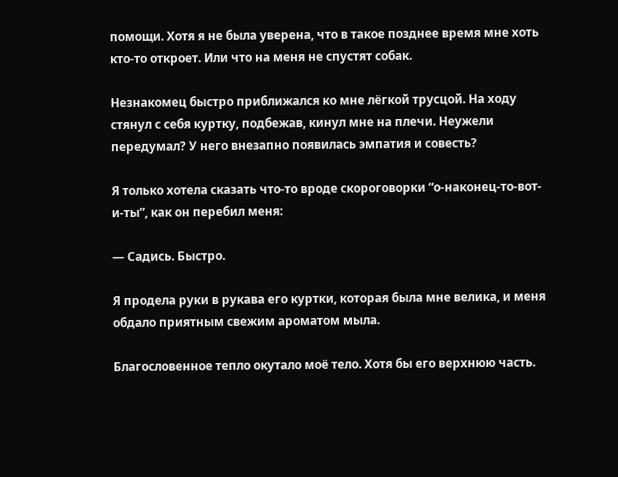помощи. Хотя я не была уверена, что в такое позднее время мне хоть кто-то откроет. Или что на меня не спустят собак.

Незнакомец быстро приближался ко мне лёгкой трусцой. На ходу стянул с себя куртку, подбежав, кинул мне на плечи. Неужели передумал? У него внезапно появилась эмпатия и совесть?

Я только хотела сказать что-то вроде скороговорки “о-наконец-то-вот-и-ты”, как он перебил меня:

— Садись. Быстро.

Я продела руки в рукава его куртки, которая была мне велика, и меня обдало приятным свежим ароматом мыла.

Благословенное тепло окутало моё тело. Хотя бы его верхнюю часть.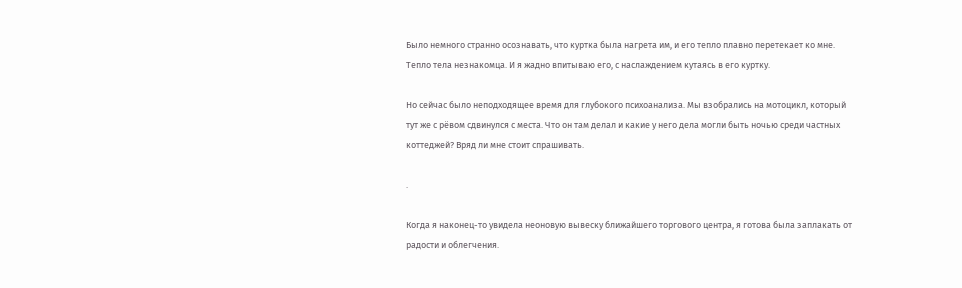Было немного странно осознавать, что куртка была нагрета им, и его тепло плавно перетекает ко мне. Тепло тела незнакомца. И я жадно впитываю его, с наслаждением кутаясь в его куртку.

Но сейчас было неподходящее время для глубокого психоанализа. Мы взобрались на мотоцикл, который тут же с рёвом сдвинулся с места. Что он там делал и какие у него дела могли быть ночью среди частных коттеджей? Вряд ли мне стоит спрашивать.

.

Когда я наконец-то увидела неоновую вывеску ближайшего торгового центра, я готова была заплакать от радости и облегчения.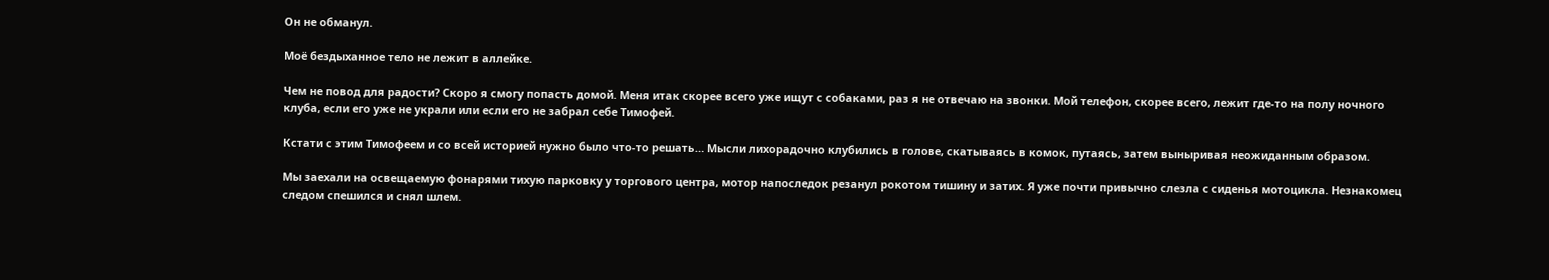Он не обманул.

Моё бездыханное тело не лежит в аллейке.

Чем не повод для радости? Скоро я смогу попасть домой. Меня итак скорее всего уже ищут с собаками, раз я не отвечаю на звонки. Мой телефон, скорее всего, лежит где-то на полу ночного клуба, если его уже не украли или если его не забрал себе Тимофей.

Кстати с этим Тимофеем и со всей историей нужно было что-то решать… Мысли лихорадочно клубились в голове, скатываясь в комок, путаясь, затем выныривая неожиданным образом.

Мы заехали на освещаемую фонарями тихую парковку у торгового центра, мотор напоследок резанул рокотом тишину и затих. Я уже почти привычно слезла с сиденья мотоцикла. Незнакомец следом спешился и снял шлем.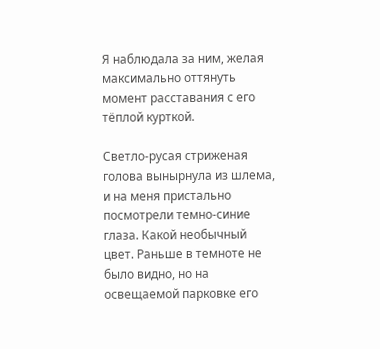Я наблюдала за ним, желая максимально оттянуть момент расставания с его тёплой курткой.

Светло-русая стриженая голова вынырнула из шлема, и на меня пристально посмотрели темно-синие глаза. Какой необычный цвет. Раньше в темноте не было видно, но на освещаемой парковке его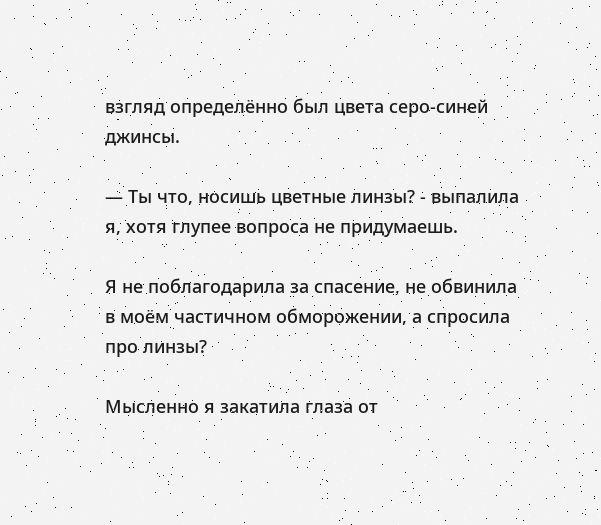взгляд определённо был цвета серо-синей джинсы.

— Ты что, носишь цветные линзы? - выпалила я, хотя глупее вопроса не придумаешь.

Я не поблагодарила за спасение, не обвинила в моём частичном обморожении, а спросила про линзы?

Мысленно я закатила глаза от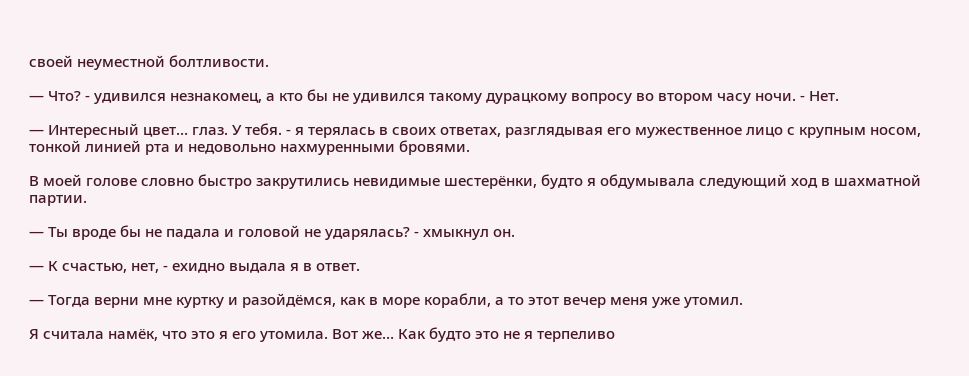своей неуместной болтливости.

— Что? - удивился незнакомец, а кто бы не удивился такому дурацкому вопросу во втором часу ночи. - Нет.

— Интересный цвет… глаз. У тебя. - я терялась в своих ответах, разглядывая его мужественное лицо с крупным носом, тонкой линией рта и недовольно нахмуренными бровями.

В моей голове словно быстро закрутились невидимые шестерёнки, будто я обдумывала следующий ход в шахматной партии.

— Ты вроде бы не падала и головой не ударялась? - хмыкнул он.

— К счастью, нет, - ехидно выдала я в ответ.

— Тогда верни мне куртку и разойдёмся, как в море корабли, а то этот вечер меня уже утомил.

Я считала намёк, что это я его утомила. Вот же… Как будто это не я терпеливо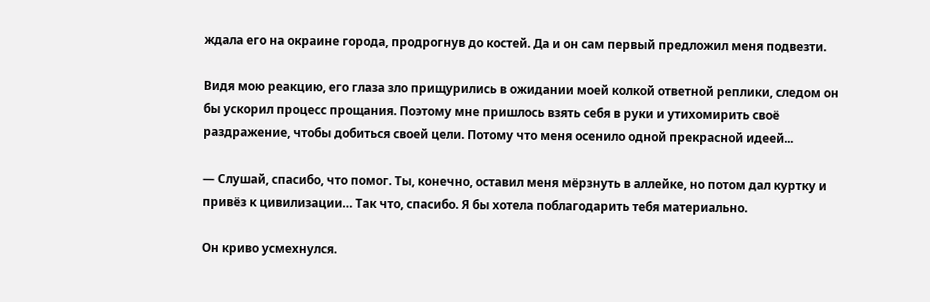ждала его на окраине города, продрогнув до костей. Да и он сам первый предложил меня подвезти.

Видя мою реакцию, его глаза зло прищурились в ожидании моей колкой ответной реплики, следом он бы ускорил процесс прощания. Поэтому мне пришлось взять себя в руки и утихомирить своё раздражение, чтобы добиться своей цели. Потому что меня осенило одной прекрасной идеей...

— Слушай, спасибо, что помог. Ты, конечно, оставил меня мёрзнуть в аллейке, но потом дал куртку и привёз к цивилизации… Так что, спасибо. Я бы хотела поблагодарить тебя материально.

Он криво усмехнулся.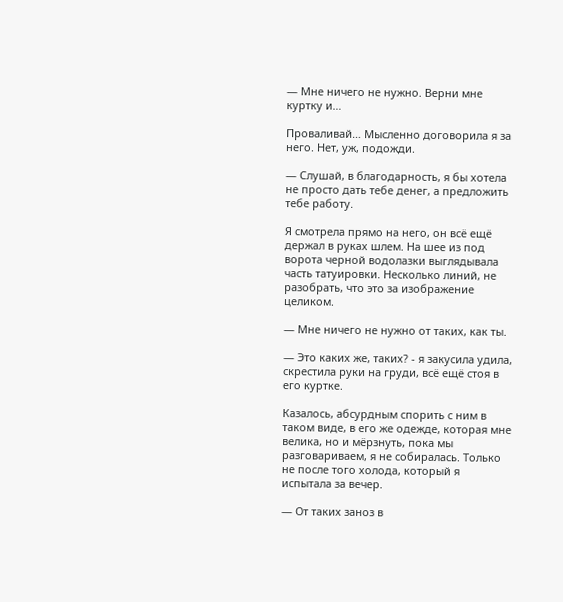— Мне ничего не нужно. Верни мне куртку и…

Проваливай… Мысленно договорила я за него. Нет, уж, подожди.

— Слушай, в благодарность, я бы хотела не просто дать тебе денег, а предложить тебе работу.

Я смотрела прямо на него, он всё ещё держал в руках шлем. На шее из под ворота черной водолазки выглядывала часть татуировки. Несколько линий, не разобрать, что это за изображение целиком.

— Мне ничего не нужно от таких, как ты.

— Это каких же, таких? - я закусила удила, скрестила руки на груди, всё ещё стоя в его куртке.

Казалось, абсурдным спорить с ним в таком виде, в его же одежде, которая мне велика, но и мёрзнуть, пока мы разговариваем, я не собиралась. Только не после того холода, который я испытала за вечер.

— От таких заноз в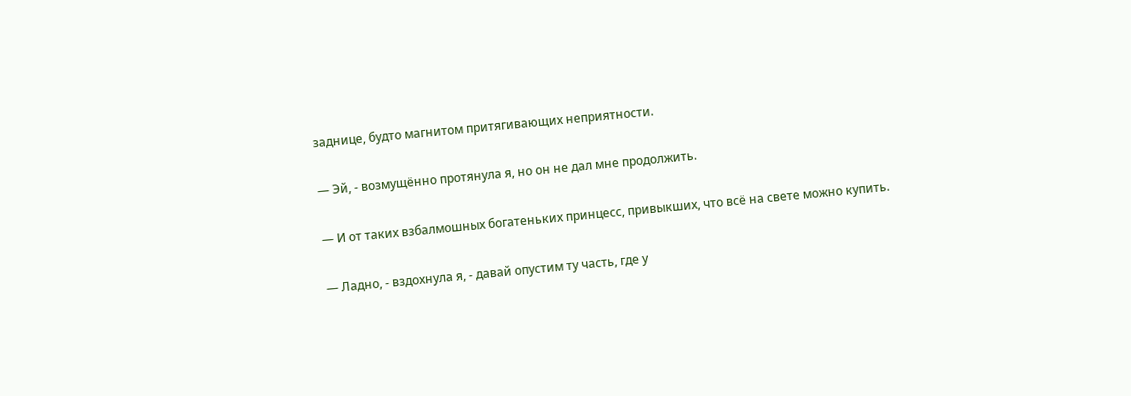заднице, будто магнитом притягивающих неприятности.

— Эй, - возмущённо протянула я, но он не дал мне продолжить.

— И от таких взбалмошных богатеньких принцесс, привыкших, что всё на свете можно купить.

— Ладно, - вздохнула я, - давай опустим ту часть, где у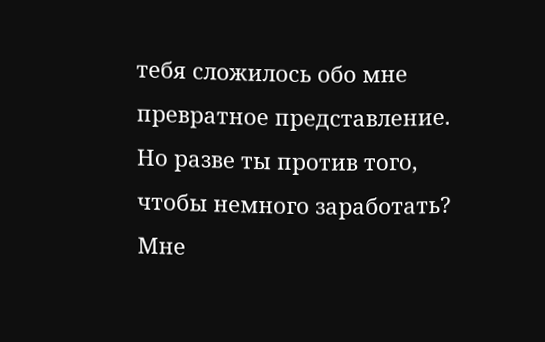тебя сложилось обо мне превратное представление. Но разве ты против того, чтобы немного заработать? Мне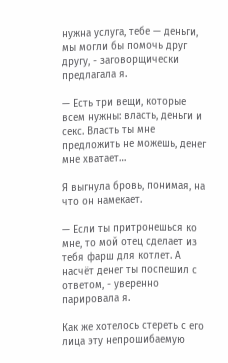нужна услуга, тебе — деньги, мы могли бы помочь друг другу, - заговорщически предлагала я.

— Есть три вещи, которые всем нужны: власть, деньги и секс. Власть ты мне предложить не можешь, денег мне хватает…

Я выгнула бровь, понимая, на что он намекает.

— Если ты притронешься ко мне, то мой отец сделает из тебя фарш для котлет. А насчёт денег ты поспешил с ответом, - уверенно парировала я.

Как же хотелось стереть с его лица эту непрошибаемую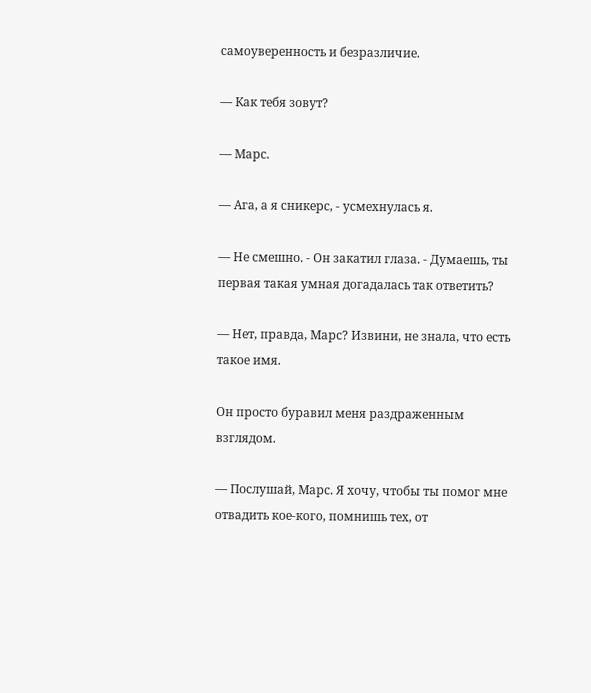самоуверенность и безразличие.

— Как тебя зовут?

— Марс.

— Ага, а я сникерс, - усмехнулась я.

— Не смешно. - Он закатил глаза. - Думаешь, ты первая такая умная догадалась так ответить?

— Нет, правда, Марс? Извини, не знала, что есть такое имя.

Он просто буравил меня раздраженным взглядом.

— Послушай, Марс. Я хочу, чтобы ты помог мне отвадить кое-кого, помнишь тех, от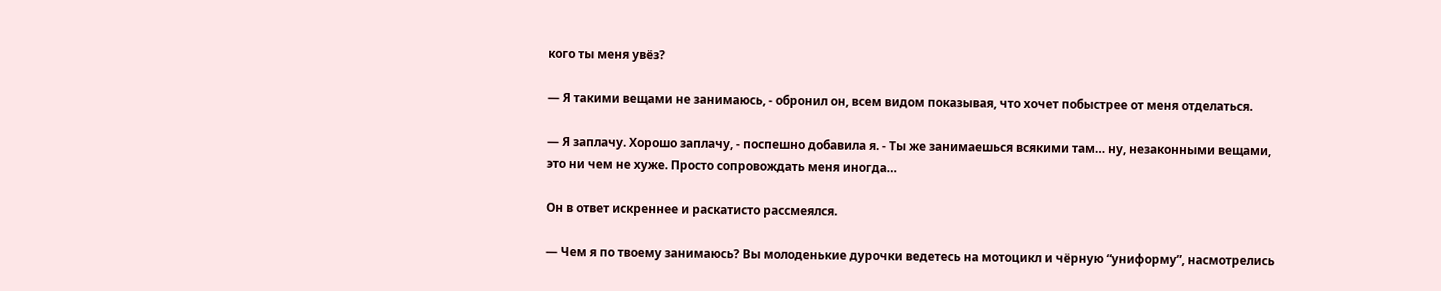кого ты меня увёз?

— Я такими вещами не занимаюсь, - обронил он, всем видом показывая, что хочет побыстрее от меня отделаться.

— Я заплачу. Хорошо заплачу, - поспешно добавила я. - Ты же занимаешься всякими там… ну, незаконными вещами, это ни чем не хуже. Просто сопровождать меня иногда…

Он в ответ искреннее и раскатисто рассмеялся.

— Чем я по твоему занимаюсь? Вы молоденькие дурочки ведетесь на мотоцикл и чёрную “униформу”, насмотрелись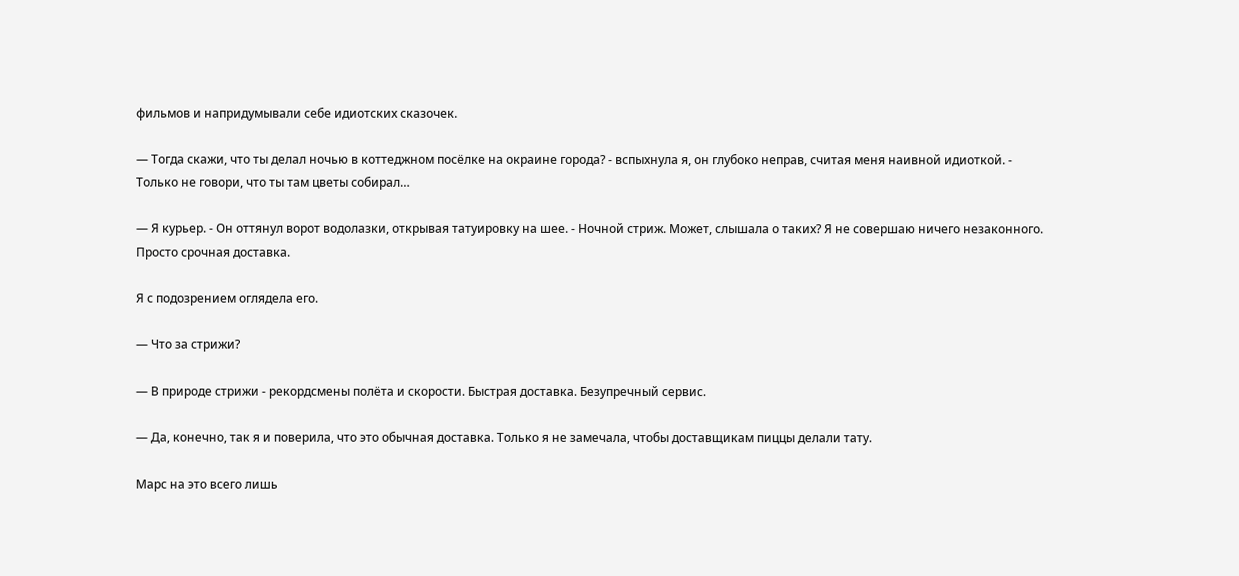фильмов и напридумывали себе идиотских сказочек.

— Тогда скажи, что ты делал ночью в коттеджном посёлке на окраине города? - вспыхнула я, он глубоко неправ, считая меня наивной идиоткой. - Только не говори, что ты там цветы собирал…

— Я курьер. - Он оттянул ворот водолазки, открывая татуировку на шее. - Ночной стриж. Может, слышала о таких? Я не совершаю ничего незаконного. Просто срочная доставка.

Я с подозрением оглядела его.

— Что за стрижи?

— В природе стрижи - рекордсмены полёта и скорости. Быстрая доставка. Безупречный сервис.

— Да, конечно, так я и поверила, что это обычная доставка. Только я не замечала, чтобы доставщикам пиццы делали тату.

Марс на это всего лишь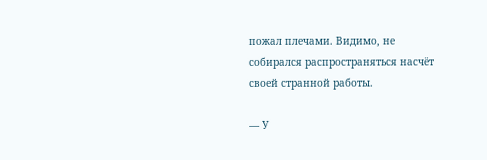пожал плечами. Видимо, не собирался распространяться насчёт своей странной работы.

— У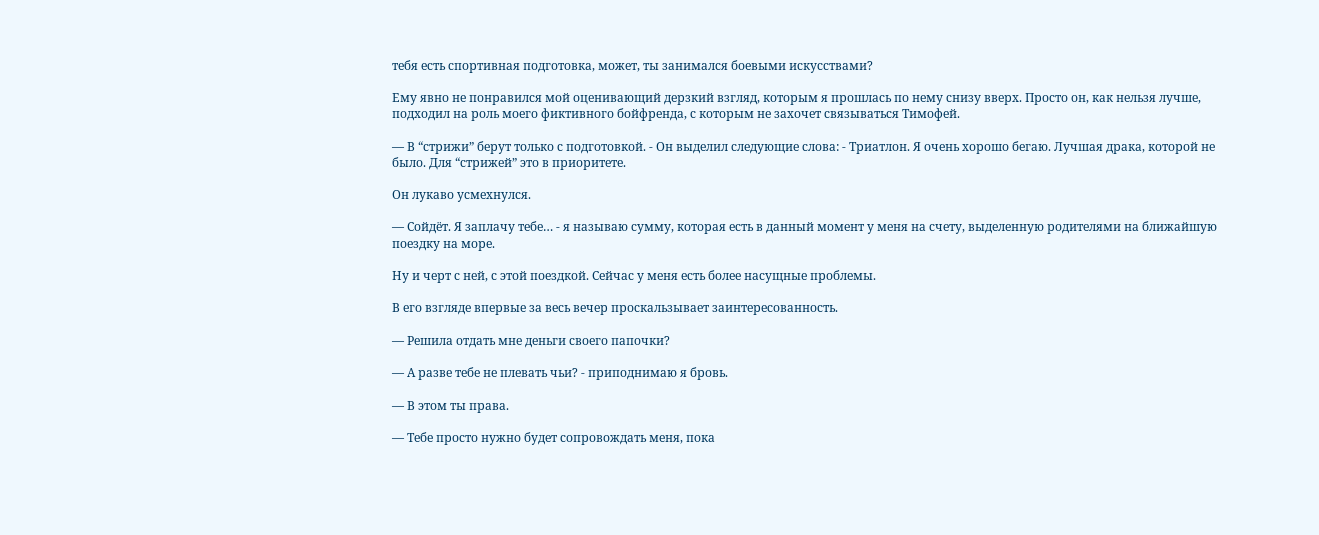тебя есть спортивная подготовка, может, ты занимался боевыми искусствами?

Ему явно не понравился мой оценивающий дерзкий взгляд, которым я прошлась по нему снизу вверх. Просто он, как нельзя лучше, подходил на роль моего фиктивного бойфренда, с которым не захочет связываться Тимофей.

— В “стрижи” берут только с подготовкой. - Он выделил следующие слова: - Триатлон. Я очень хорошо бегаю. Лучшая драка, которой не было. Для “стрижей” это в приоритете.

Он лукаво усмехнулся.

— Сойдёт. Я заплачу тебе… - я называю сумму, которая есть в данный момент у меня на счету, выделенную родителями на ближайшую поездку на море.

Ну и черт с ней, с этой поездкой. Сейчас у меня есть более насущные проблемы.

В его взгляде впервые за весь вечер проскальзывает заинтересованность.

— Решила отдать мне деньги своего папочки?

— А разве тебе не плевать чьи? - приподнимаю я бровь.

— В этом ты права.

— Тебе просто нужно будет сопровождать меня, пока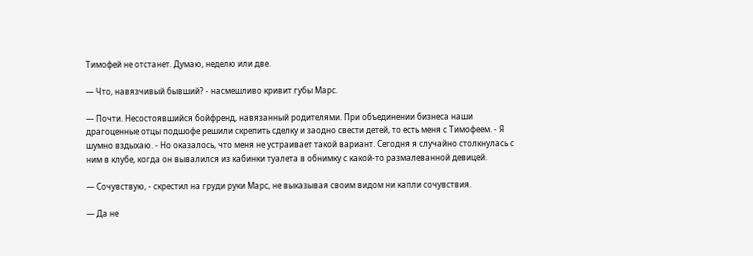Тимофей не отстанет. Думаю, неделю или две.

— Что, навязчивый бывший? - насмешливо кривит губы Марс.

— Почти. Несостоявшийся бойфренд, навязанный родителями. При объединении бизнеса наши драгоценные отцы подшофе решили скрепить сделку и заодно свести детей, то есть меня с Тимофеем. - Я шумно вздыхаю. - Но оказалось, что меня не устраивает такой вариант. Сегодня я случайно столкнулась с ним в клубе, когда он вывалился из кабинки туалета в обнимку с какой-то размалеванной девицей.

— Сочувствую, - скрестил на груди руки Марс, не выказывая своим видом ни капли сочувствия.

— Да не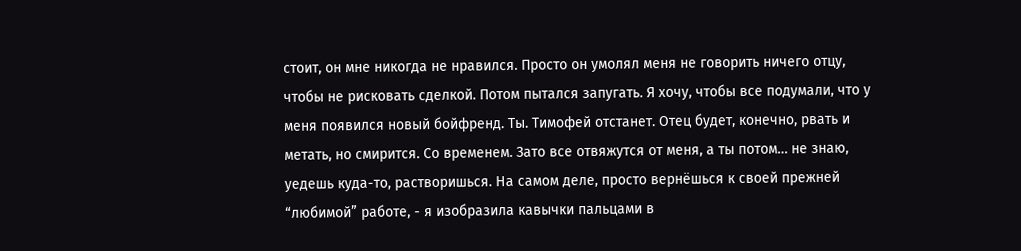стоит, он мне никогда не нравился. Просто он умолял меня не говорить ничего отцу, чтобы не рисковать сделкой. Потом пытался запугать. Я хочу, чтобы все подумали, что у меня появился новый бойфренд. Ты. Тимофей отстанет. Отец будет, конечно, рвать и метать, но смирится. Со временем. Зато все отвяжутся от меня, а ты потом… не знаю, уедешь куда-то, растворишься. На самом деле, просто вернёшься к своей прежней “любимой” работе, - я изобразила кавычки пальцами в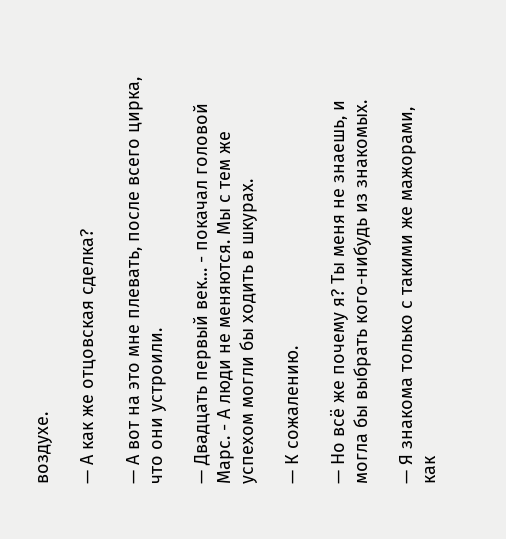воздухе.

— А как же отцовская сделка?

— А вот на это мне плевать, после всего цирка, что они устроили.

— Двадцать первый век… - покачал головой Марс. - А люди не меняются. Мы с тем же успехом могли бы ходить в шкурах.

— К сожалению.

— Но всё же почему я? Ты меня не знаешь, и могла бы выбрать кого-нибудь из знакомых.

— Я знакома только с такими же мажорами, как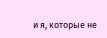и я, которые не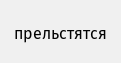прельстятся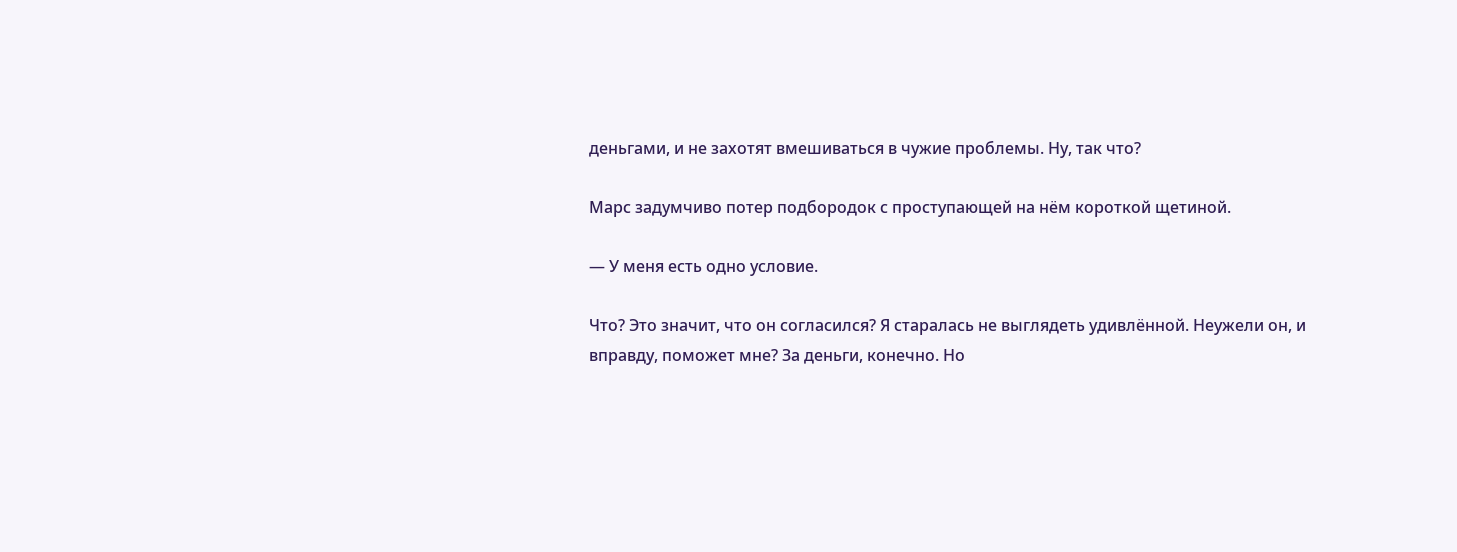деньгами, и не захотят вмешиваться в чужие проблемы. Ну, так что?

Марс задумчиво потер подбородок с проступающей на нём короткой щетиной.

— У меня есть одно условие.

Что? Это значит, что он согласился? Я старалась не выглядеть удивлённой. Неужели он, и вправду, поможет мне? За деньги, конечно. Но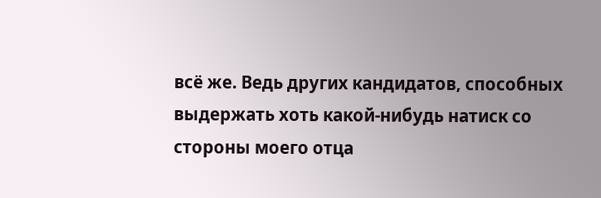всё же. Ведь других кандидатов, способных выдержать хоть какой-нибудь натиск со стороны моего отца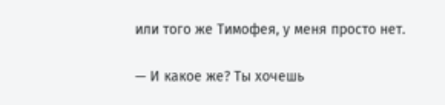или того же Тимофея, у меня просто нет.

— И какое же? Ты хочешь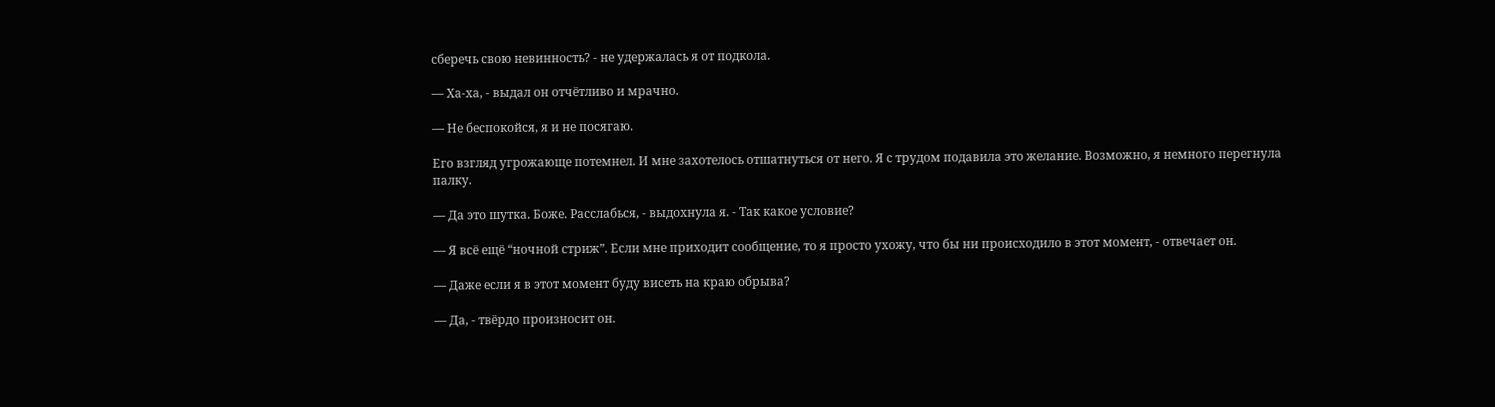сберечь свою невинность? - не удержалась я от подкола.

— Ха-ха, - выдал он отчётливо и мрачно.

— Не беспокойся, я и не посягаю.

Его взгляд угрожающе потемнел. И мне захотелось отшатнуться от него. Я с трудом подавила это желание. Возможно, я немного перегнула палку.

— Да это шутка. Боже. Расслабься, - выдохнула я. - Так какое условие?

— Я всё ещё “ночной стриж”. Если мне приходит сообщение, то я просто ухожу, что бы ни происходило в этот момент, - отвечает он.

— Даже если я в этот момент буду висеть на краю обрыва?

— Да, - твёрдо произносит он.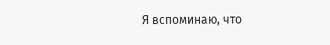Я вспоминаю, что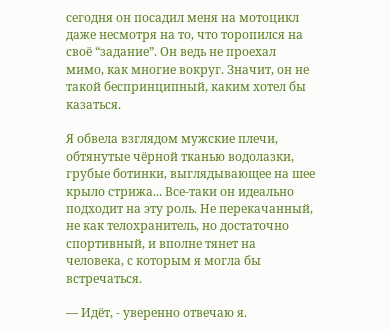сегодня он посадил меня на мотоцикл даже несмотря на то, что торопился на своё “задание”. Он ведь не проехал мимо, как многие вокруг. Значит, он не такой беспринципный, каким хотел бы казаться.

Я обвела взглядом мужские плечи, обтянутые чёрной тканью водолазки, грубые ботинки, выглядывающее на шее крыло стрижа... Все-таки он идеально подходит на эту роль. Не перекачанный, не как телохранитель, но достаточно спортивный, и вполне тянет на человека, с которым я могла бы встречаться.

— Идёт, - уверенно отвечаю я.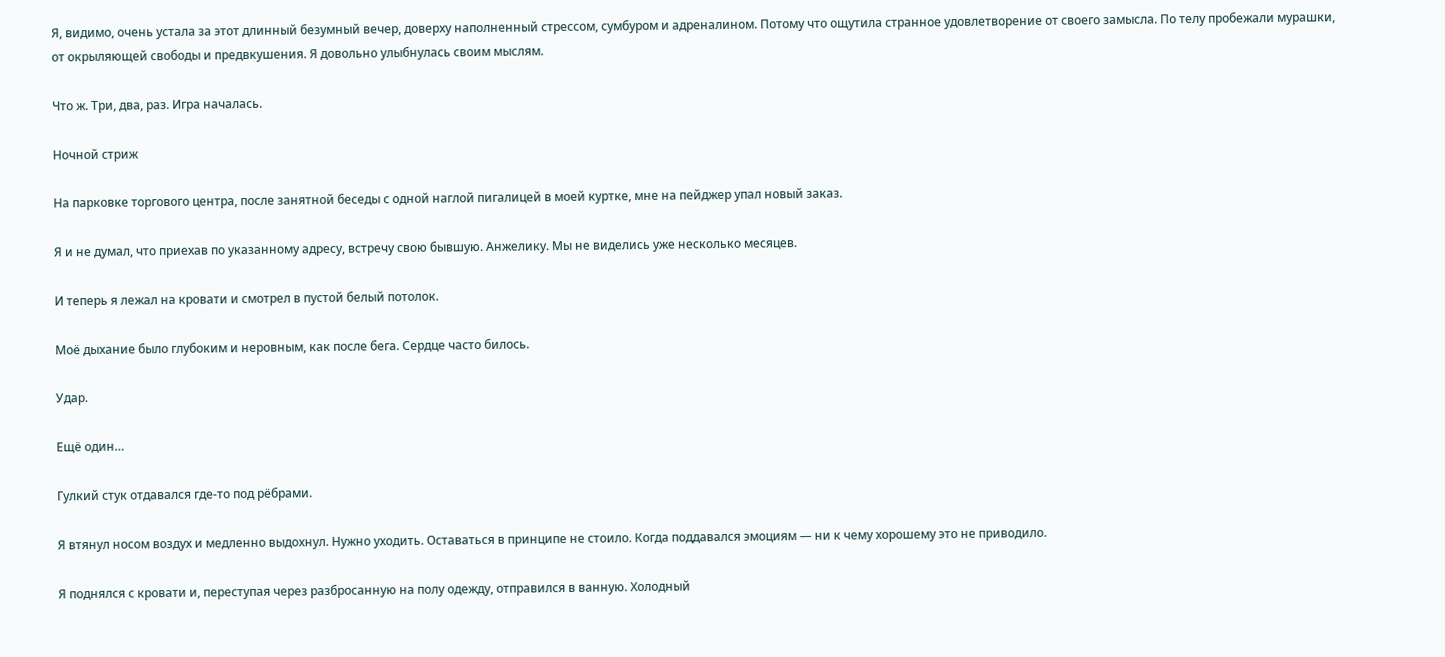Я, видимо, очень устала за этот длинный безумный вечер, доверху наполненный стрессом, сумбуром и адреналином. Потому что ощутила странное удовлетворение от своего замысла. По телу пробежали мурашки, от окрыляющей свободы и предвкушения. Я довольно улыбнулась своим мыслям.

Что ж. Три, два, раз. Игра началась.

Ночной стриж

На парковке торгового центра, после занятной беседы с одной наглой пигалицей в моей куртке, мне на пейджер упал новый заказ.

Я и не думал, что приехав по указанному адресу, встречу свою бывшую. Анжелику. Мы не виделись уже несколько месяцев.

И теперь я лежал на кровати и смотрел в пустой белый потолок.

Моё дыхание было глубоким и неровным, как после бега. Сердце часто билось.

Удар.

Ещё один…

Гулкий стук отдавался где-то под рёбрами.

Я втянул носом воздух и медленно выдохнул. Нужно уходить. Оставаться в принципе не стоило. Когда поддавался эмоциям — ни к чему хорошему это не приводило.

Я поднялся с кровати и, переступая через разбросанную на полу одежду, отправился в ванную. Холодный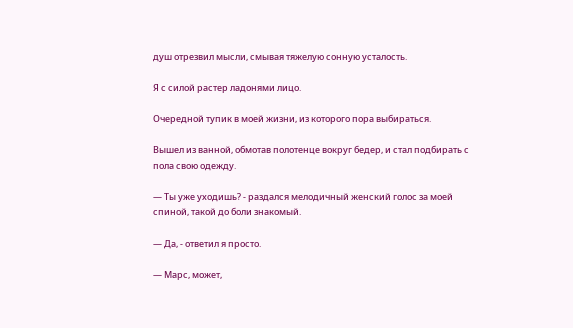душ отрезвил мысли, смывая тяжелую сонную усталость.

Я с силой растер ладонями лицо.

Очередной тупик в моей жизни, из которого пора выбираться.

Вышел из ванной, обмотав полотенце вокруг бедер, и стал подбирать с пола свою одежду.

— Ты уже уходишь? - раздался мелодичный женский голос за моей спиной, такой до боли знакомый.

— Да, - ответил я просто.

— Марс, может,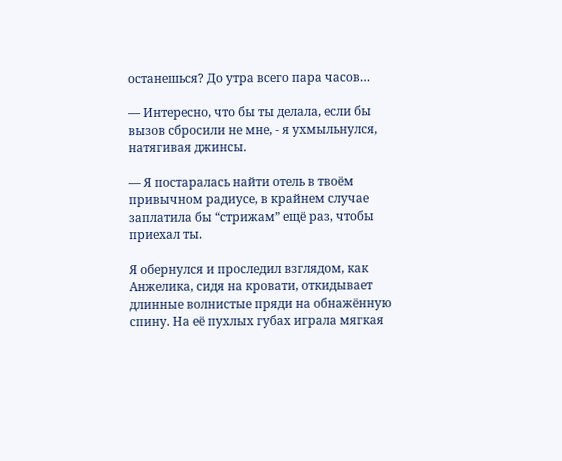останешься? До утра всего пара часов…

— Интересно, что бы ты делала, если бы вызов сбросили не мне, - я ухмыльнулся, натягивая джинсы.

— Я постаралась найти отель в твоём привычном радиусе, в крайнем случае заплатила бы “стрижам” ещё раз, чтобы приехал ты.

Я обернулся и проследил взглядом, как Анжелика, сидя на кровати, откидывает длинные волнистые пряди на обнажённую спину. На её пухлых губах играла мягкая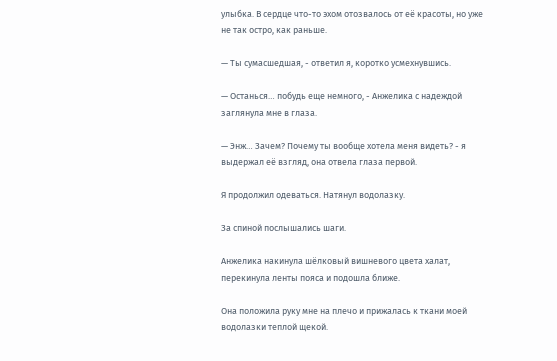улыбка. В сердце что-то эхом отозвалось от её красоты, но уже не так остро, как раньше.

— Ты сумасшедшая, - ответил я, коротко усмехнувшись.

— Останься… побудь еще немного, - Анжелика с надеждой заглянула мне в глаза.

— Энж… Зачем? Почему ты вообще хотела меня видеть? - я выдержал её взгляд, она отвела глаза первой.

Я продолжил одеваться. Натянул водолазку.

За спиной послышались шаги.

Анжелика накинула шёлковый вишневого цвета халат, перекинула ленты пояса и подошла ближе.

Она положила руку мне на плечо и прижалась к ткани моей водолазки теплой щекой.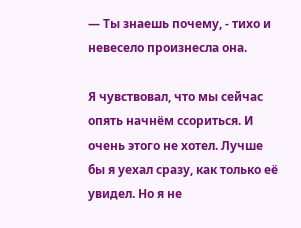— Ты знаешь почему, - тихо и невесело произнесла она.

Я чувствовал, что мы сейчас опять начнём ссориться. И очень этого не хотел. Лучше бы я уехал сразу, как только её увидел. Но я не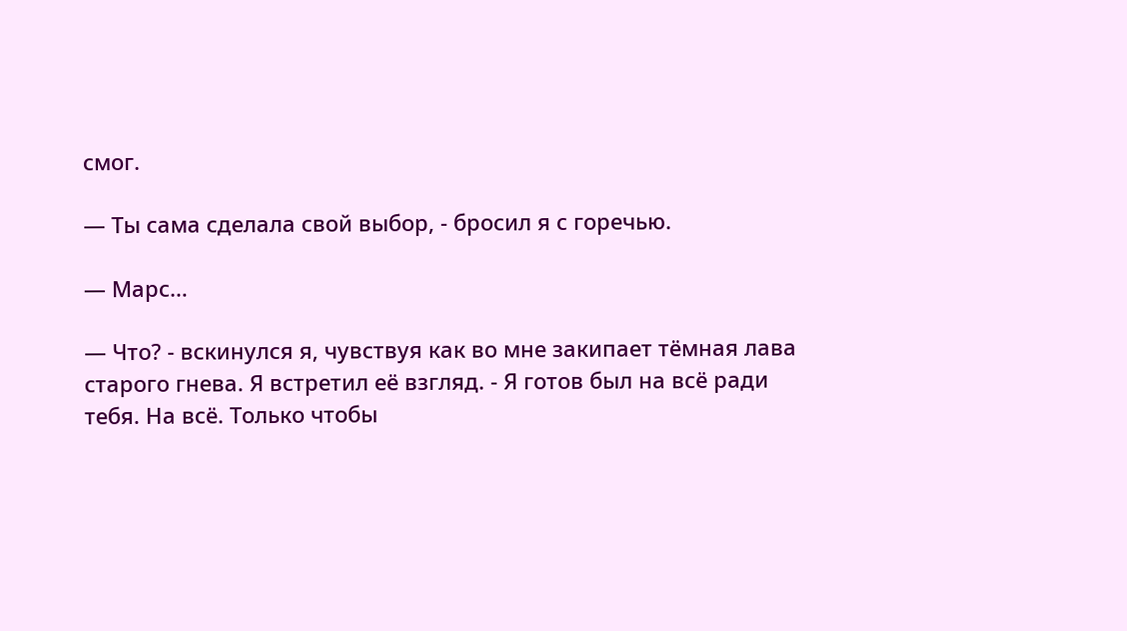смог.

— Ты сама сделала свой выбор, - бросил я с горечью.

— Марс…

— Что? - вскинулся я, чувствуя как во мне закипает тёмная лава старого гнева. Я встретил её взгляд. - Я готов был на всё ради тебя. На всё. Только чтобы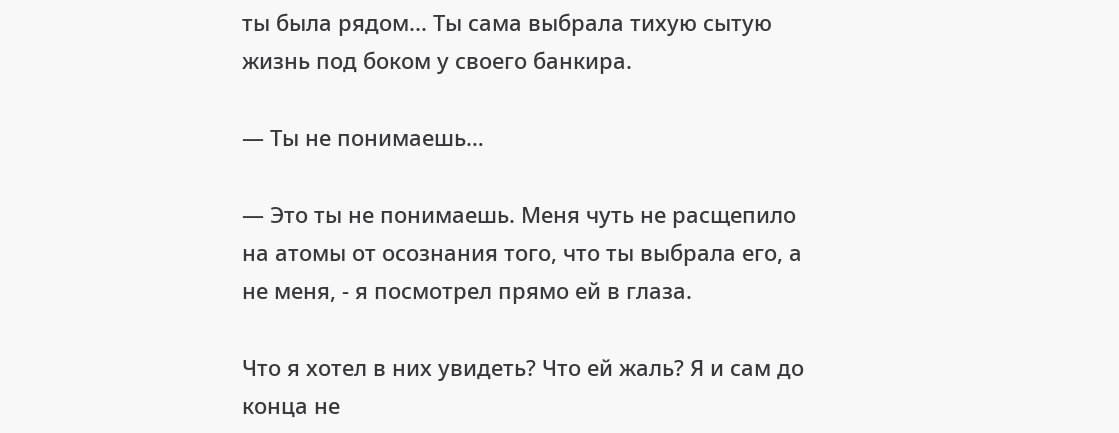ты была рядом... Ты сама выбрала тихую сытую жизнь под боком у своего банкира.

— Ты не понимаешь…

— Это ты не понимаешь. Меня чуть не расщепило на атомы от осознания того, что ты выбрала его, а не меня, - я посмотрел прямо ей в глаза.

Что я хотел в них увидеть? Что ей жаль? Я и сам до конца не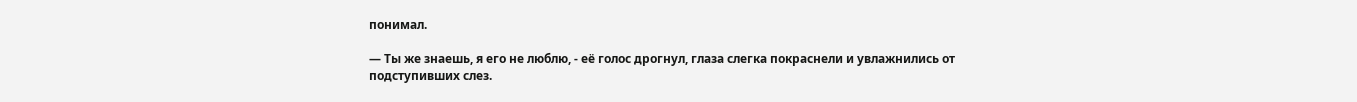понимал.

— Ты же знаешь, я его не люблю, - её голос дрогнул, глаза слегка покраснели и увлажнились от подступивших слез.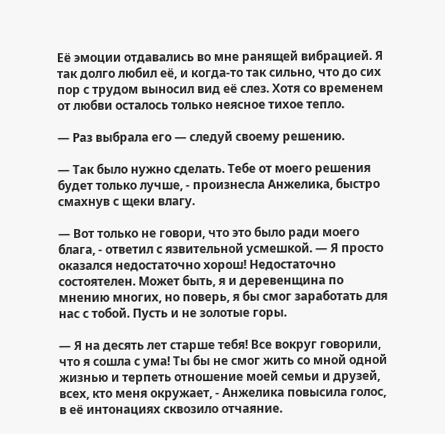Её эмоции отдавались во мне ранящей вибрацией. Я так долго любил её, и когда-то так сильно, что до сих пор с трудом выносил вид её слез. Хотя со временем от любви осталось только неясное тихое тепло.

— Раз выбрала его — следуй своему решению.

— Так было нужно сделать. Тебе от моего решения будет только лучше, - произнесла Анжелика, быстро смахнув с щеки влагу.

— Вот только не говори, что это было ради моего блага, - ответил с язвительной усмешкой. — Я просто оказался недостаточно хорош! Недостаточно состоятелен. Может быть, я и деревенщина по мнению многих, но поверь, я бы смог заработать для нас с тобой. Пусть и не золотые горы.

— Я на десять лет старше тебя! Все вокруг говорили, что я сошла с ума! Ты бы не смог жить со мной одной жизнью и терпеть отношение моей семьи и друзей, всех, кто меня окружает, - Анжелика повысила голос, в её интонациях сквозило отчаяние.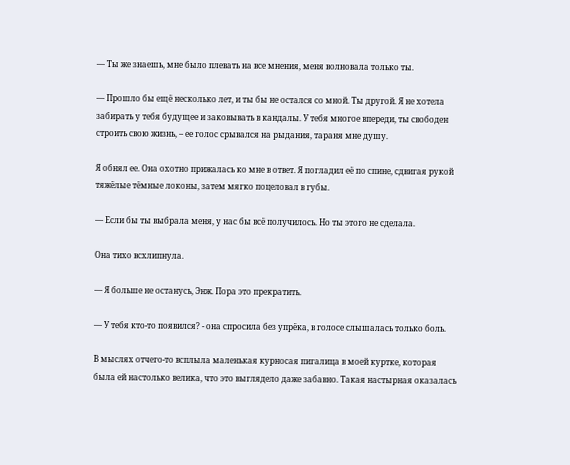— Ты же знаешь, мне было плевать на все мнения, меня волновала только ты.

— Прошло бы ещё несколько лет, и ты бы не остался со мной. Ты другой. Я не хотела забирать у тебя будущее и заковывать в кандалы. У тебя многое впереди, ты свободен строить свою жизнь, – ее голос срывался на рыдания, тараня мне душу.

Я обнял ее. Она охотно прижалась ко мне в ответ. Я погладил её по спине, сдвигая рукой тяжёлые тёмные локоны, затем мягко поцеловал в губы.

— Если бы ты выбрала меня, у нас бы всё получилось. Но ты этого не сделала.

Она тихо всхлипнула.

— Я больше не останусь, Энж. Пора это прекратить.

— У тебя кто-то появился? - она спросила без упрёка, в голосе слышалась только боль.

В мыслях отчего-то всплыла маленькая курносая пигалица в моей куртке, которая была ей настолько велика, что это выглядело даже забавно. Такая настырная оказалась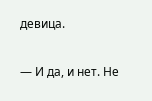девица.

— И да, и нет. Не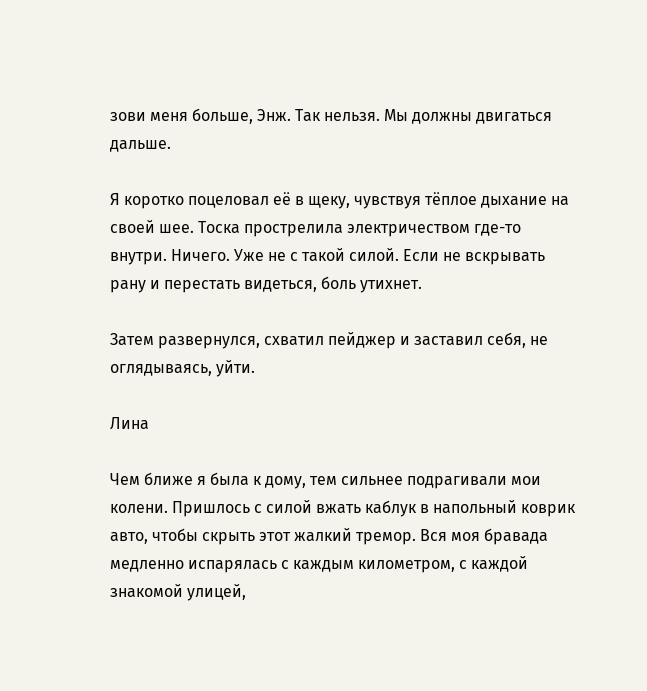зови меня больше, Энж. Так нельзя. Мы должны двигаться дальше.

Я коротко поцеловал её в щеку, чувствуя тёплое дыхание на своей шее. Тоска прострелила электричеством где-то внутри. Ничего. Уже не с такой силой. Если не вскрывать рану и перестать видеться, боль утихнет.

Затем развернулся, схватил пейджер и заставил себя, не оглядываясь, уйти.

Лина

Чем ближе я была к дому, тем сильнее подрагивали мои колени. Пришлось с силой вжать каблук в напольный коврик авто, чтобы скрыть этот жалкий тремор. Вся моя бравада медленно испарялась с каждым километром, с каждой знакомой улицей,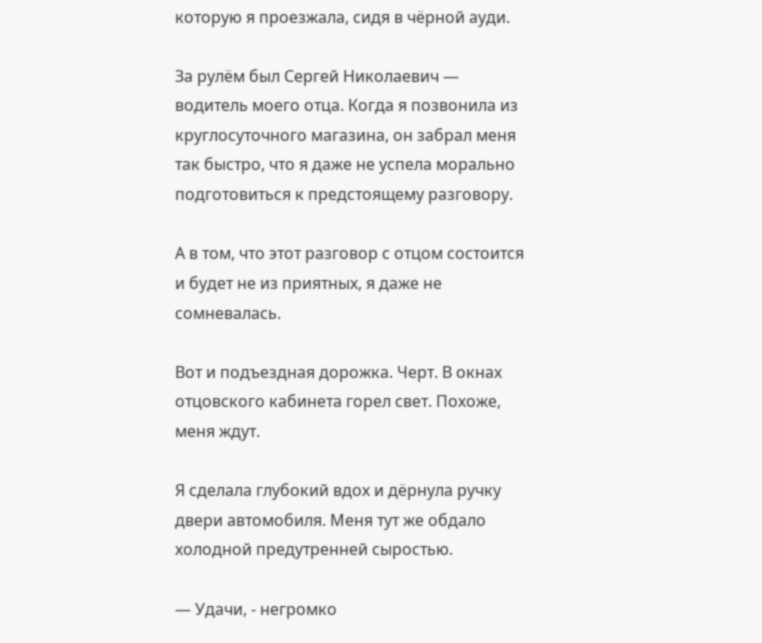которую я проезжала, сидя в чёрной ауди.

За рулём был Сергей Николаевич — водитель моего отца. Когда я позвонила из круглосуточного магазина, он забрал меня так быстро, что я даже не успела морально подготовиться к предстоящему разговору.

А в том, что этот разговор с отцом состоится и будет не из приятных, я даже не сомневалась.

Вот и подъездная дорожка. Черт. В окнах отцовского кабинета горел свет. Похоже, меня ждут.

Я сделала глубокий вдох и дёрнула ручку двери автомобиля. Меня тут же обдало холодной предутренней сыростью.

— Удачи, - негромко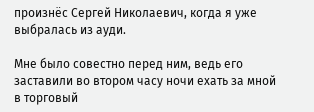произнёс Сергей Николаевич, когда я уже выбралась из ауди.

Мне было совестно перед ним, ведь его заставили во втором часу ночи ехать за мной в торговый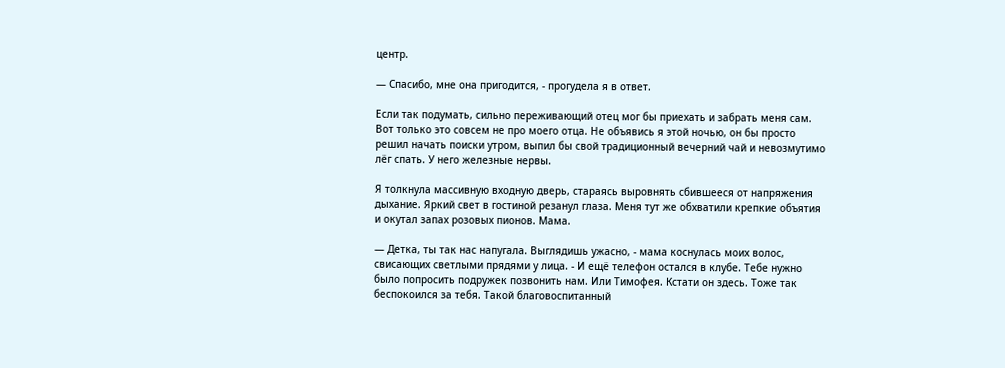центр.

— Спасибо, мне она пригодится, - прогудела я в ответ.

Если так подумать, сильно переживающий отец мог бы приехать и забрать меня сам. Вот только это совсем не про моего отца. Не объявись я этой ночью, он бы просто решил начать поиски утром, выпил бы свой традиционный вечерний чай и невозмутимо лёг спать. У него железные нервы.

Я толкнула массивную входную дверь, стараясь выровнять сбившееся от напряжения дыхание. Яркий свет в гостиной резанул глаза. Меня тут же обхватили крепкие объятия и окутал запах розовых пионов. Мама.

— Детка, ты так нас напугала. Выглядишь ужасно, - мама коснулась моих волос, свисающих светлыми прядями у лица. - И ещё телефон остался в клубе. Тебе нужно было попросить подружек позвонить нам. Или Тимофея. Кстати он здесь. Тоже так беспокоился за тебя. Такой благовоспитанный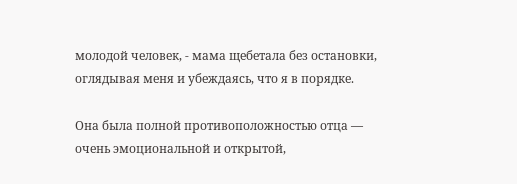молодой человек, - мама щебетала без остановки, оглядывая меня и убеждаясь, что я в порядке.

Она была полной противоположностью отца — очень эмоциональной и открытой,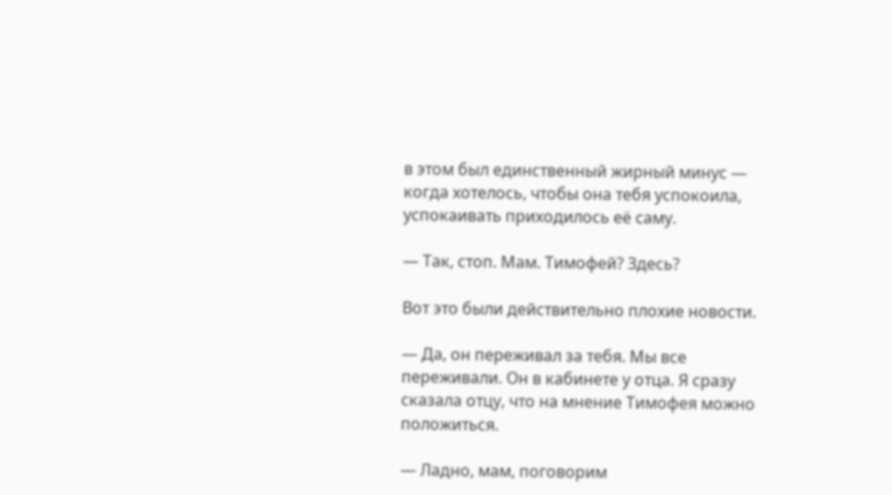в этом был единственный жирный минус — когда хотелось, чтобы она тебя успокоила, успокаивать приходилось её саму.

— Так, стоп. Мам. Тимофей? Здесь?

Вот это были действительно плохие новости.

— Да, он переживал за тебя. Мы все переживали. Он в кабинете у отца. Я сразу сказала отцу, что на мнение Тимофея можно положиться.

— Ладно, мам, поговорим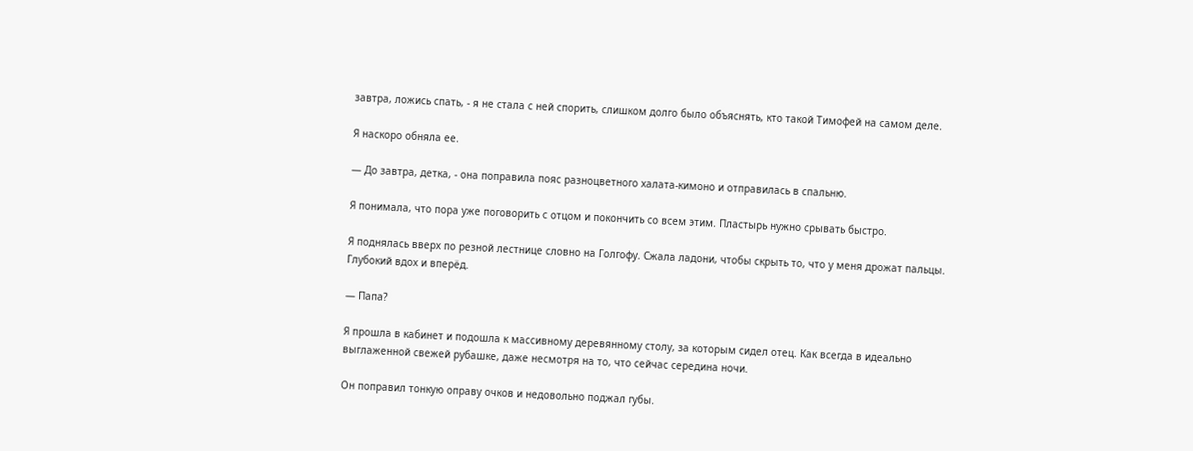завтра, ложись спать, - я не стала с ней спорить, слишком долго было объяснять, кто такой Тимофей на самом деле.

Я наскоро обняла ее.

— До завтра, детка, - она поправила пояс разноцветного халата-кимоно и отправилась в спальню.

Я понимала, что пора уже поговорить с отцом и покончить со всем этим. Пластырь нужно срывать быстро.

Я поднялась вверх по резной лестнице словно на Голгофу. Сжала ладони, чтобы скрыть то, что у меня дрожат пальцы. Глубокий вдох и вперёд.

— Папа?

Я прошла в кабинет и подошла к массивному деревянному столу, за которым сидел отец. Как всегда в идеально выглаженной свежей рубашке, даже несмотря на то, что сейчас середина ночи.

Он поправил тонкую оправу очков и недовольно поджал губы.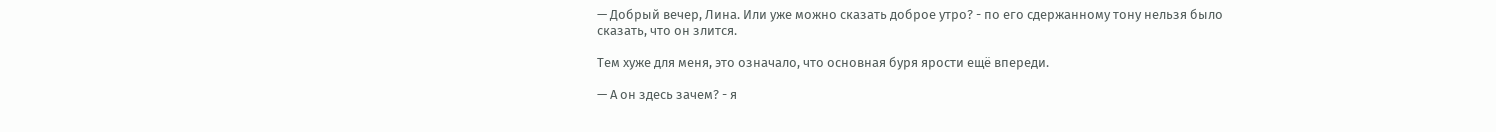— Добрый вечер, Лина. Или уже можно сказать доброе утро? - по его сдержанному тону нельзя было сказать, что он злится.

Тем хуже для меня, это означало, что основная буря ярости ещё впереди.

— А он здесь зачем? - я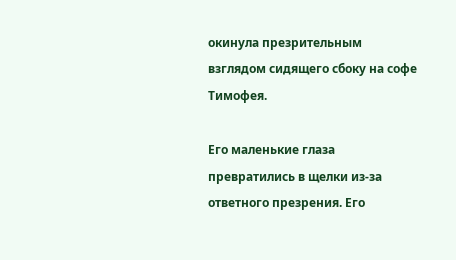окинула презрительным взглядом сидящего сбоку на софе Тимофея.

Его маленькие глаза превратились в щелки из-за ответного презрения. Его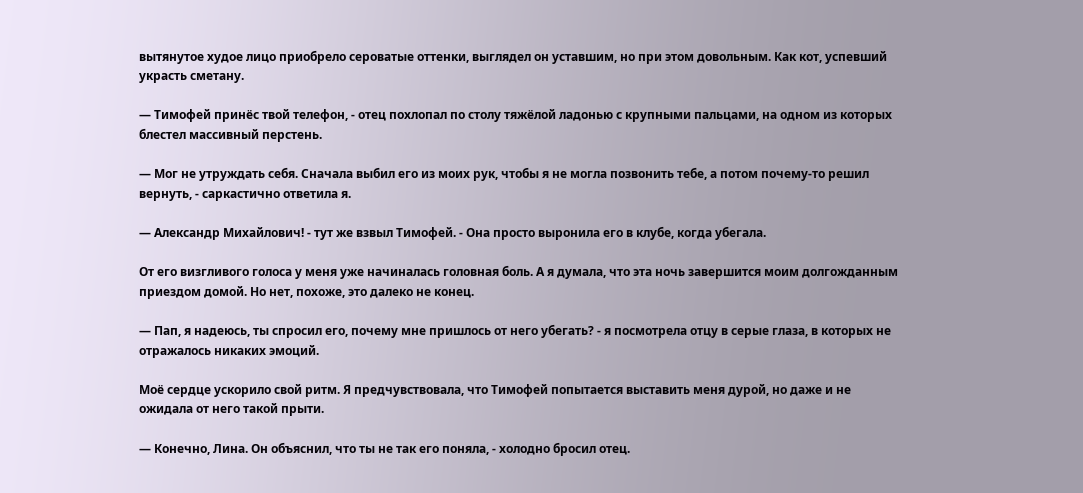вытянутое худое лицо приобрело сероватые оттенки, выглядел он уставшим, но при этом довольным. Как кот, успевший украсть сметану.

— Тимофей принёс твой телефон, - отец похлопал по столу тяжёлой ладонью с крупными пальцами, на одном из которых блестел массивный перстень.

— Мог не утруждать себя. Сначала выбил его из моих рук, чтобы я не могла позвонить тебе, а потом почему-то решил вернуть, - саркастично ответила я.

— Александр Михайлович! - тут же взвыл Тимофей. - Она просто выронила его в клубе, когда убегала.

От его визгливого голоса у меня уже начиналась головная боль. А я думала, что эта ночь завершится моим долгожданным приездом домой. Но нет, похоже, это далеко не конец.

— Пап, я надеюсь, ты спросил его, почему мне пришлось от него убегать? - я посмотрела отцу в серые глаза, в которых не отражалось никаких эмоций.

Моё сердце ускорило свой ритм. Я предчувствовала, что Тимофей попытается выставить меня дурой, но даже и не ожидала от него такой прыти.

— Конечно, Лина. Он объяснил, что ты не так его поняла, - холодно бросил отец.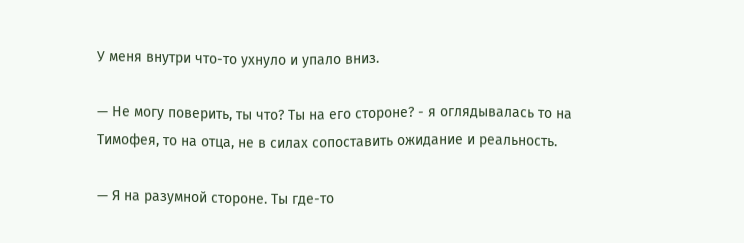У меня внутри что-то ухнуло и упало вниз.

— Не могу поверить, ты что? Ты на его стороне? - я оглядывалась то на Тимофея, то на отца, не в силах сопоставить ожидание и реальность.

— Я на разумной стороне. Ты где-то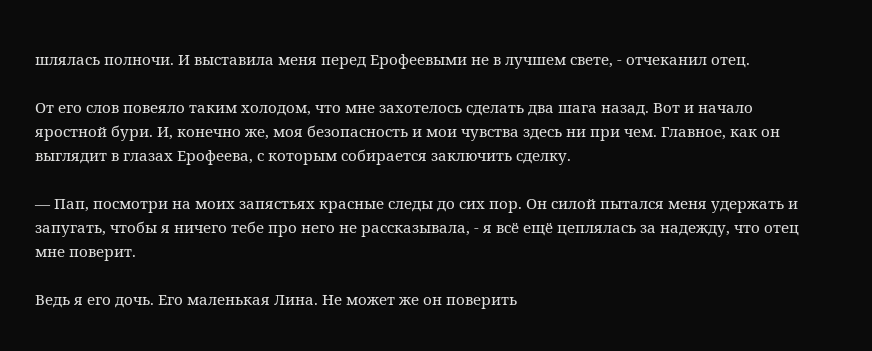шлялась полночи. И выставила меня перед Ерофеевыми не в лучшем свете, - отчеканил отец.

От его слов повеяло таким холодом, что мне захотелось сделать два шага назад. Вот и начало яростной бури. И, конечно же, моя безопасность и мои чувства здесь ни при чем. Главное, как он выглядит в глазах Ерофеева, с которым собирается заключить сделку.

— Пап, посмотри на моих запястьях красные следы до сих пор. Он силой пытался меня удержать и запугать, чтобы я ничего тебе про него не рассказывала, - я всё ещё цеплялась за надежду, что отец мне поверит.

Ведь я его дочь. Его маленькая Лина. Не может же он поверить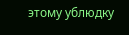этому ублюдку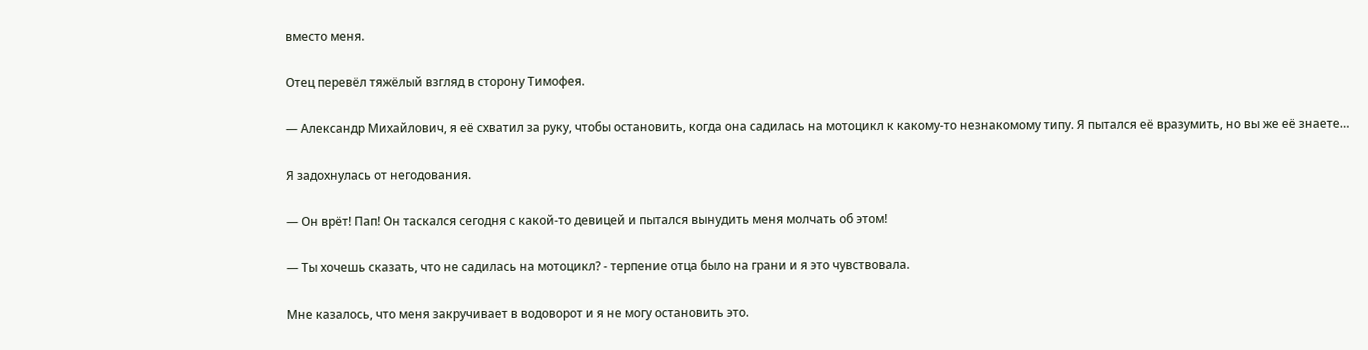вместо меня.

Отец перевёл тяжёлый взгляд в сторону Тимофея.

— Александр Михайлович, я её схватил за руку, чтобы остановить, когда она садилась на мотоцикл к какому-то незнакомому типу. Я пытался её вразумить, но вы же её знаете…

Я задохнулась от негодования.

— Он врёт! Пап! Он таскался сегодня с какой-то девицей и пытался вынудить меня молчать об этом!

— Ты хочешь сказать, что не садилась на мотоцикл? - терпение отца было на грани и я это чувствовала.

Мне казалось, что меня закручивает в водоворот и я не могу остановить это.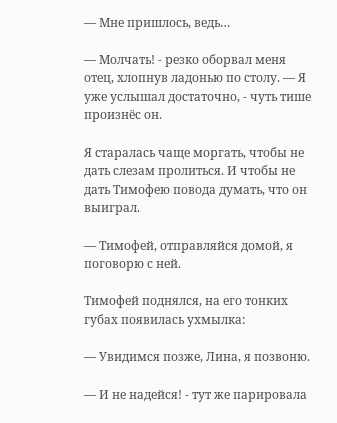— Мне пришлось, ведь…

— Молчать! - резко оборвал меня отец, хлопнув ладонью по столу. — Я уже услышал достаточно, - чуть тише произнёс он.

Я старалась чаще моргать, чтобы не дать слезам пролиться. И чтобы не дать Тимофею повода думать, что он выиграл.

— Тимофей, отправляйся домой, я поговорю с ней.

Тимофей поднялся, на его тонких губах появилась ухмылка:

— Увидимся позже, Лина, я позвоню.

— И не надейся! - тут же парировала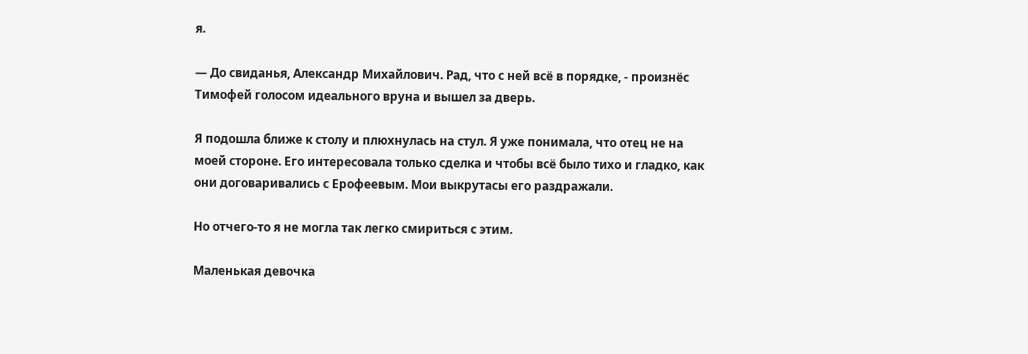я.

— До свиданья, Александр Михайлович. Рад, что с ней всё в порядке, - произнёс Тимофей голосом идеального вруна и вышел за дверь.

Я подошла ближе к столу и плюхнулась на стул. Я уже понимала, что отец не на моей стороне. Его интересовала только сделка и чтобы всё было тихо и гладко, как они договаривались с Ерофеевым. Мои выкрутасы его раздражали.

Но отчего-то я не могла так легко смириться с этим.

Маленькая девочка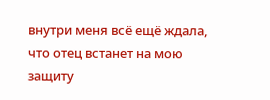внутри меня всё ещё ждала, что отец встанет на мою защиту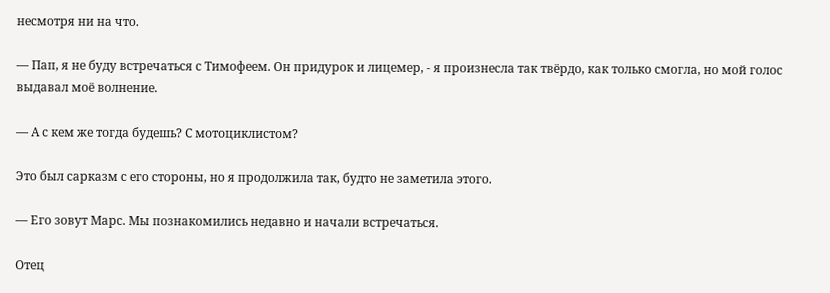несмотря ни на что.

— Пап, я не буду встречаться с Тимофеем. Он придурок и лицемер, - я произнесла так твёрдо, как только смогла, но мой голос выдавал моё волнение.

— А с кем же тогда будешь? С мотоциклистом?

Это был сарказм с его стороны, но я продолжила так, будто не заметила этого.

— Его зовут Марс. Мы познакомились недавно и начали встречаться.

Отец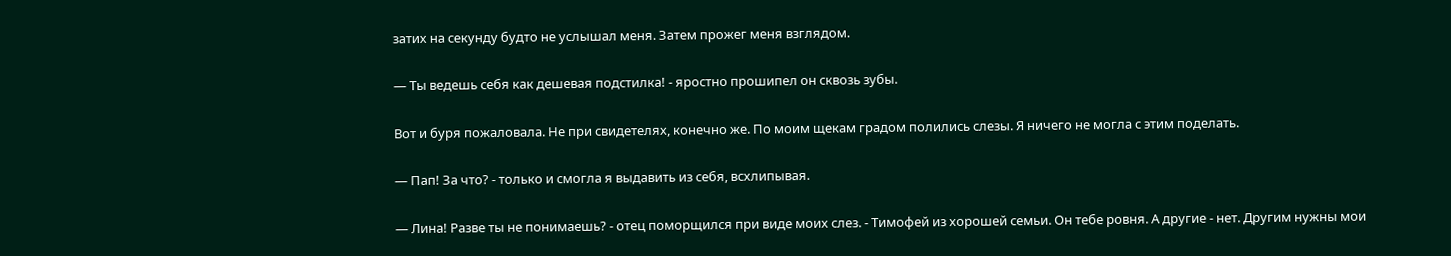затих на секунду будто не услышал меня. Затем прожег меня взглядом.

— Ты ведешь себя как дешевая подстилка! - яростно прошипел он сквозь зубы.

Вот и буря пожаловала. Не при свидетелях, конечно же. По моим щекам градом полились слезы. Я ничего не могла с этим поделать.

— Пап! За что? - только и смогла я выдавить из себя, всхлипывая.

— Лина! Разве ты не понимаешь? - отец поморщился при виде моих слез. - Тимофей из хорошей семьи. Он тебе ровня. А другие - нет. Другим нужны мои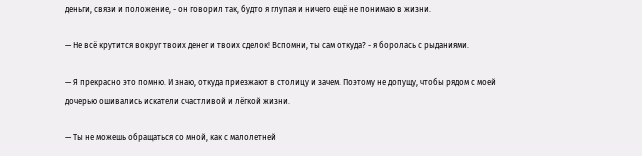деньги, связи и положение, - он говорил так, будто я глупая и ничего ещё не понимаю в жизни.

— Не всё крутится вокруг твоих денег и твоих сделок! Вспомни, ты сам откуда? - я боролась с рыданиями.

— Я прекрасно это помню. И знаю, откуда приезжают в столицу и зачем. Поэтому не допущу, чтобы рядом с моей дочерью ошивались искатели счастливой и лёгкой жизни.

— Ты не можешь обращаться со мной, как с малолетней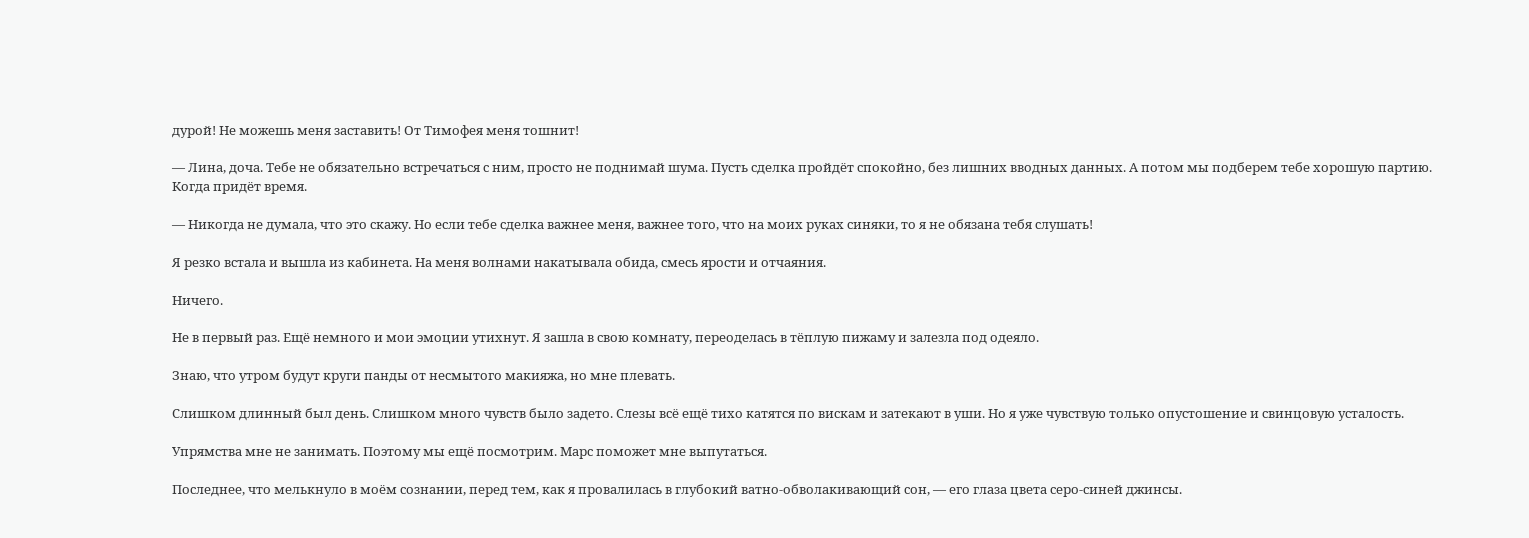дурой! Не можешь меня заставить! От Тимофея меня тошнит!

— Лина, доча. Тебе не обязательно встречаться с ним, просто не поднимай шума. Пусть сделка пройдёт спокойно, без лишних вводных данных. А потом мы подберем тебе хорошую партию. Когда придёт время.

— Никогда не думала, что это скажу. Но если тебе сделка важнее меня, важнее того, что на моих руках синяки, то я не обязана тебя слушать!

Я резко встала и вышла из кабинета. На меня волнами накатывала обида, смесь ярости и отчаяния.

Ничего.

Не в первый раз. Ещё немного и мои эмоции утихнут. Я зашла в свою комнату, переоделась в тёплую пижаму и залезла под одеяло.

Знаю, что утром будут круги панды от несмытого макияжа, но мне плевать.

Слишком длинный был день. Слишком много чувств было задето. Слезы всё ещё тихо катятся по вискам и затекают в уши. Но я уже чувствую только опустошение и свинцовую усталость.

Упрямства мне не занимать. Поэтому мы ещё посмотрим. Марс поможет мне выпутаться.

Последнее, что мелькнуло в моём сознании, перед тем, как я провалилась в глубокий ватно-обволакивающий сон, — его глаза цвета серо-синей джинсы.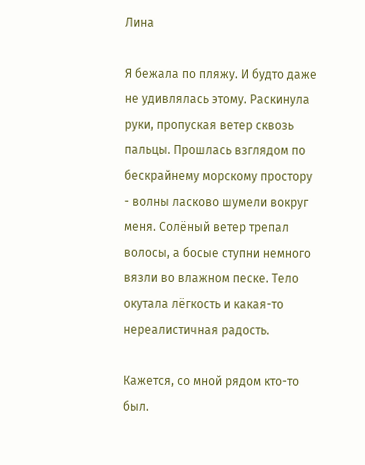Лина

Я бежала по пляжу. И будто даже не удивлялась этому. Раскинула руки, пропуская ветер сквозь пальцы. Прошлась взглядом по бескрайнему морскому простору - волны ласково шумели вокруг меня. Солёный ветер трепал волосы, а босые ступни немного вязли во влажном песке. Тело окутала лёгкость и какая-то нереалистичная радость.

Кажется, со мной рядом кто-то был.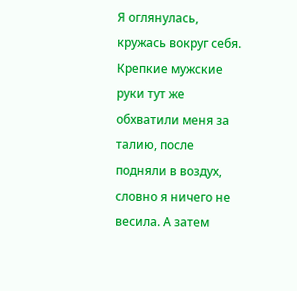Я оглянулась, кружась вокруг себя. Крепкие мужские руки тут же обхватили меня за талию, после подняли в воздух, словно я ничего не весила. А затем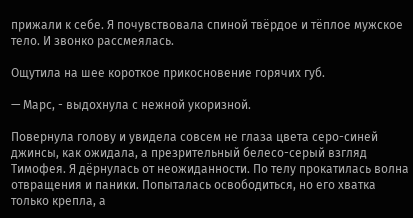прижали к себе. Я почувствовала спиной твёрдое и тёплое мужское тело. И звонко рассмеялась.

Ощутила на шее короткое прикосновение горячих губ.

— Марс, - выдохнула с нежной укоризной.

Повернула голову и увидела совсем не глаза цвета серо-синей джинсы, как ожидала, а презрительный белесо-серый взгляд Тимофея. Я дёрнулась от неожиданности. По телу прокатилась волна отвращения и паники. Попыталась освободиться, но его хватка только крепла, а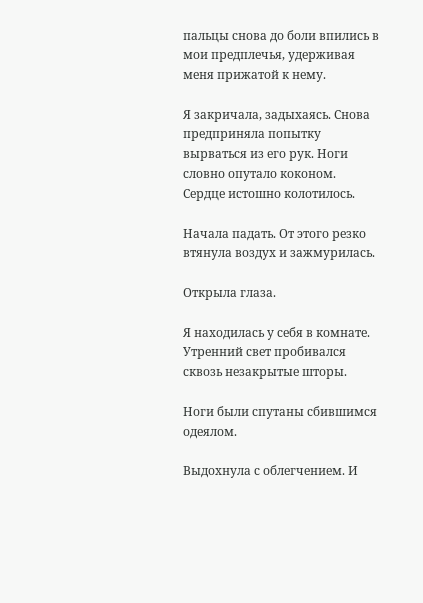пальцы снова до боли впились в мои предплечья, удерживая меня прижатой к нему.

Я закричала, задыхаясь. Снова предприняла попытку вырваться из его рук. Ноги словно опутало коконом. Сердце истошно колотилось.

Начала падать. От этого резко втянула воздух и зажмурилась.

Открыла глаза.

Я находилась у себя в комнате. Утренний свет пробивался сквозь незакрытые шторы.

Ноги были спутаны сбившимся одеялом.

Выдохнула с облегчением. И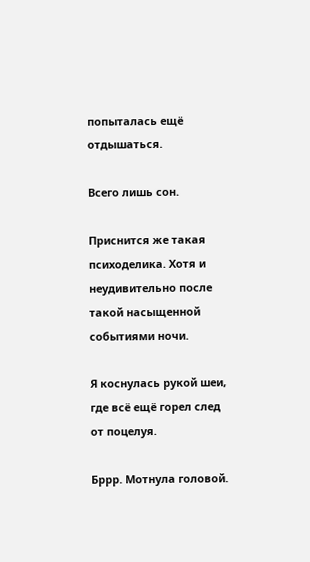попыталась ещё отдышаться.

Всего лишь сон.

Приснится же такая психоделика. Хотя и неудивительно после такой насыщенной событиями ночи.

Я коснулась рукой шеи, где всё ещё горел след от поцелуя.

Бррр. Мотнула головой.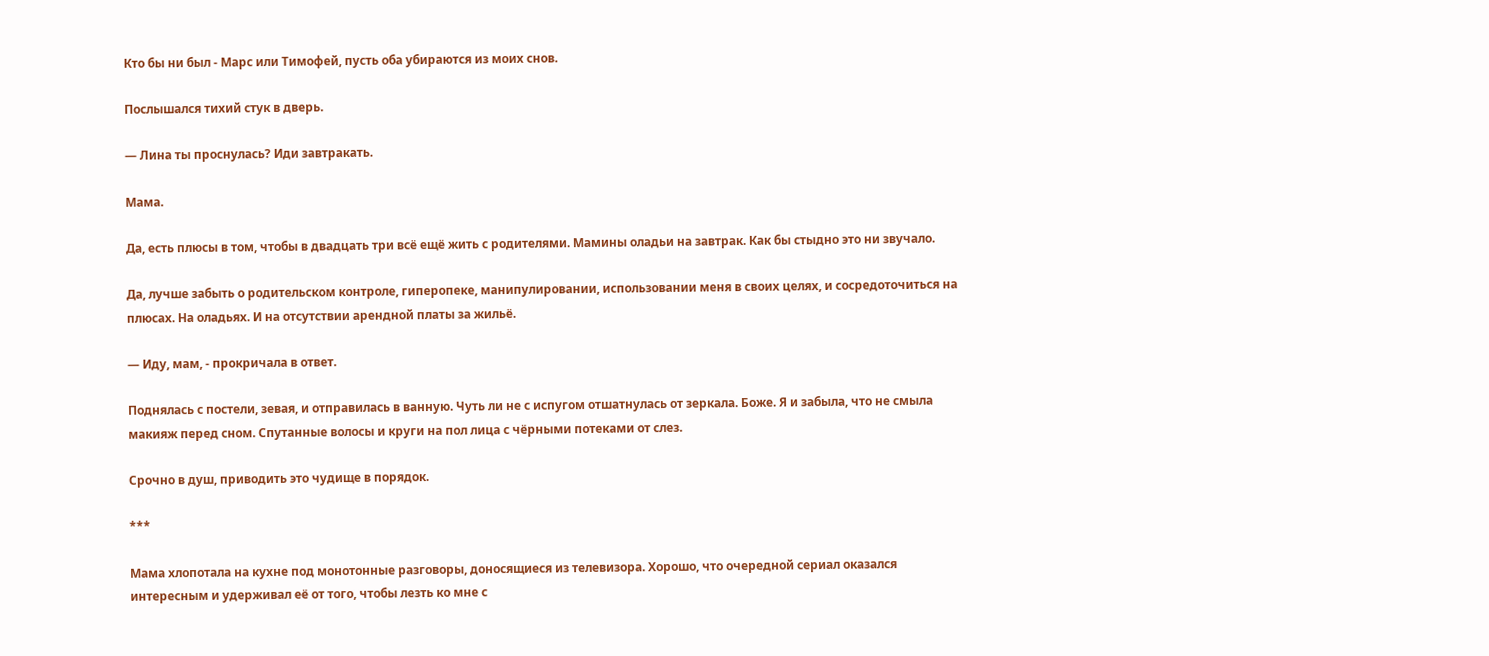Кто бы ни был - Марс или Тимофей, пусть оба убираются из моих снов.

Послышался тихий стук в дверь.

— Лина ты проснулась? Иди завтракать.

Мама.

Да, есть плюсы в том, чтобы в двадцать три всё ещё жить с родителями. Мамины оладьи на завтрак. Как бы стыдно это ни звучало.

Да, лучше забыть о родительском контроле, гиперопеке, манипулировании, использовании меня в своих целях, и сосредоточиться на плюсах. На оладьях. И на отсутствии арендной платы за жильё.

— Иду, мам, - прокричала в ответ.

Поднялась с постели, зевая, и отправилась в ванную. Чуть ли не с испугом отшатнулась от зеркала. Боже. Я и забыла, что не смыла макияж перед сном. Спутанные волосы и круги на пол лица с чёрными потеками от слез.

Срочно в душ, приводить это чудище в порядок.

***

Мама хлопотала на кухне под монотонные разговоры, доносящиеся из телевизора. Хорошо, что очередной сериал оказался интересным и удерживал её от того, чтобы лезть ко мне с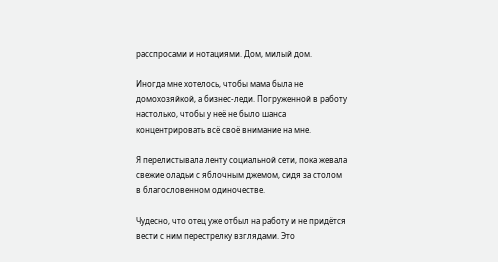расспросами и нотациями. Дом, милый дом.

Иногда мне хотелось, чтобы мама была не домохозяйкой, а бизнес-леди. Погруженной в работу настолько, чтобы у неё не было шанса концентрировать всё своё внимание на мне.

Я перелистывала ленту социальной сети, пока жевала свежие оладьи с яблочным джемом, сидя за столом в благословенном одиночестве.

Чудесно, что отец уже отбыл на работу и не придётся вести с ним перестрелку взглядами. Это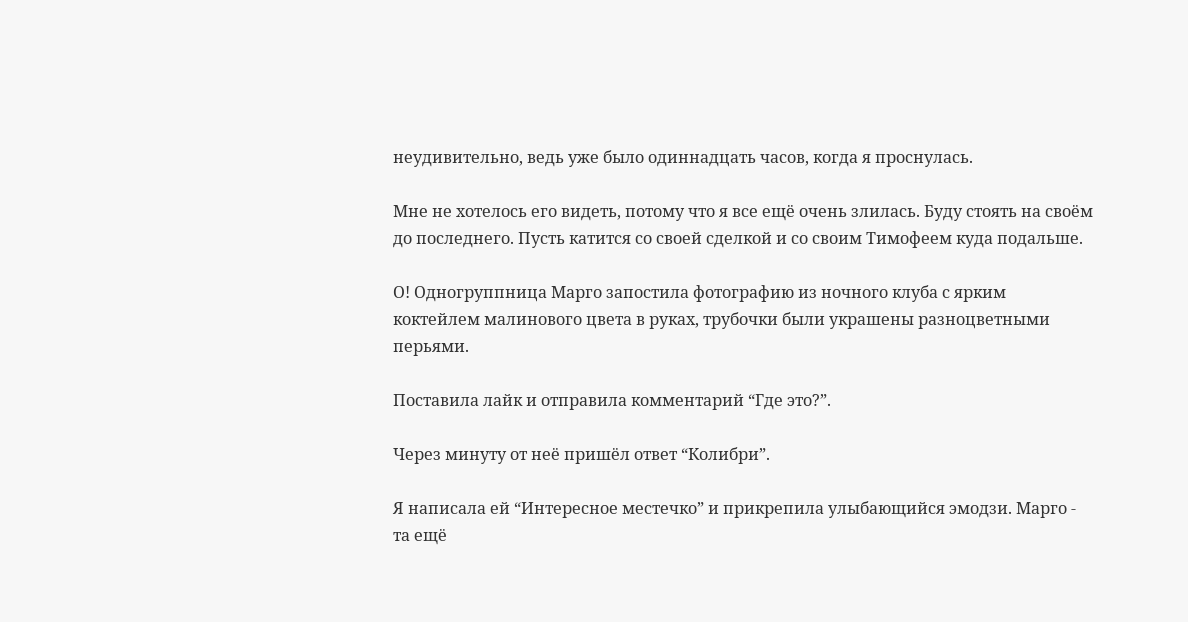неудивительно, ведь уже было одиннадцать часов, когда я проснулась.

Мне не хотелось его видеть, потому что я все ещё очень злилась. Буду стоять на своём до последнего. Пусть катится со своей сделкой и со своим Тимофеем куда подальше.

О! Одногруппница Марго запостила фотографию из ночного клуба с ярким коктейлем малинового цвета в руках, трубочки были украшены разноцветными перьями.

Поставила лайк и отправила комментарий “Где это?”.

Через минуту от неё пришёл ответ “Колибри”.

Я написала ей “Интересное местечко” и прикрепила улыбающийся эмодзи. Марго - та ещё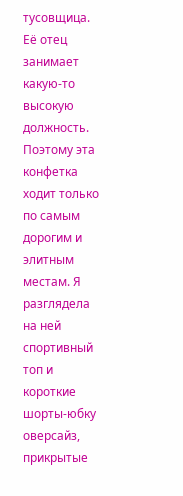тусовщица. Её отец занимает какую-то высокую должность. Поэтому эта конфетка ходит только по самым дорогим и элитным местам. Я разглядела на ней спортивный топ и короткие шорты-юбку оверсайз, прикрытые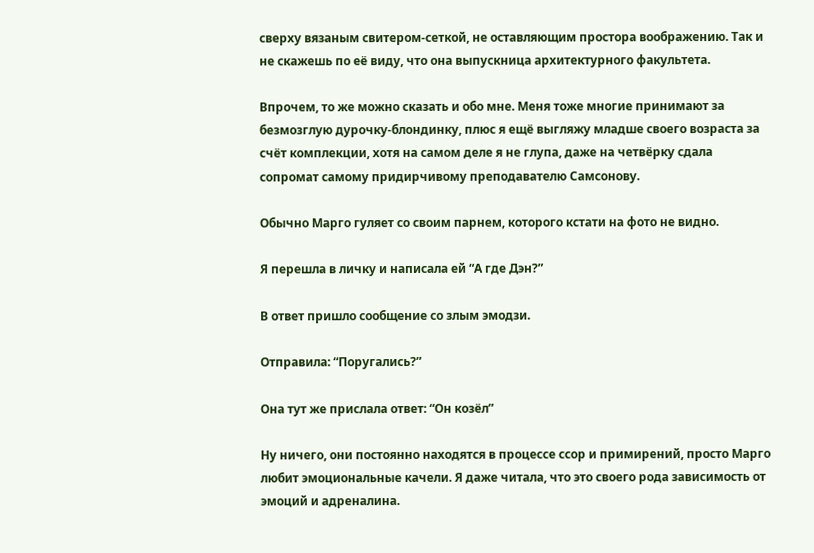сверху вязаным свитером-сеткой, не оставляющим простора воображению. Так и не скажешь по её виду, что она выпускница архитектурного факультета.

Впрочем, то же можно сказать и обо мне. Меня тоже многие принимают за безмозглую дурочку-блондинку, плюс я ещё выгляжу младше своего возраста за счёт комплекции, хотя на самом деле я не глупа, даже на четвёрку сдала сопромат самому придирчивому преподавателю Самсонову.

Обычно Марго гуляет со своим парнем, которого кстати на фото не видно.

Я перешла в личку и написала ей “А где Дэн?”

В ответ пришло сообщение со злым эмодзи.

Отправила: “Поругались?”

Она тут же прислала ответ: “Он козёл”

Ну ничего, они постоянно находятся в процессе ссор и примирений, просто Марго любит эмоциональные качели. Я даже читала, что это своего рода зависимость от эмоций и адреналина.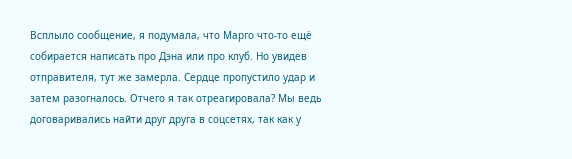Всплыло сообщение, я подумала, что Марго что-то ещё собирается написать про Дэна или про клуб. Но увидев отправителя, тут же замерла. Сердце пропустило удар и затем разогналось. Отчего я так отреагировала? Мы ведь договаривались найти друг друга в соцсетях, так как у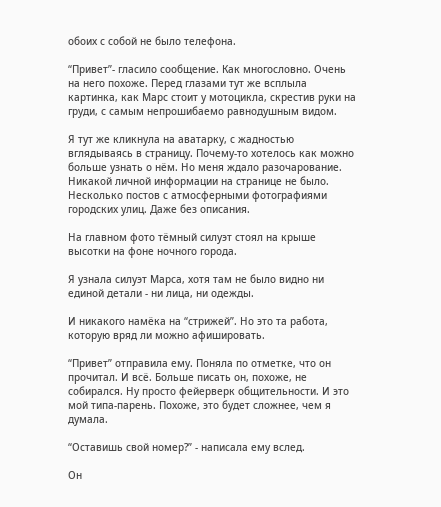обоих с собой не было телефона.

“Привет”- гласило сообщение. Как многословно. Очень на него похоже. Перед глазами тут же всплыла картинка, как Марс стоит у мотоцикла, скрестив руки на груди, с самым непрошибаемо равнодушным видом.

Я тут же кликнула на аватарку, с жадностью вглядываясь в страницу. Почему-то хотелось как можно больше узнать о нём. Но меня ждало разочарование. Никакой личной информации на странице не было. Несколько постов с атмосферными фотографиями городских улиц. Даже без описания.

На главном фото тёмный силуэт стоял на крыше высотки на фоне ночного города.

Я узнала силуэт Марса, хотя там не было видно ни единой детали - ни лица, ни одежды.

И никакого намёка на “стрижей”. Но это та работа, которую вряд ли можно афишировать.

“Привет” отправила ему. Поняла по отметке, что он прочитал. И всё. Больше писать он, похоже, не собирался. Ну просто фейерверк общительности. И это мой типа-парень. Похоже, это будет сложнее, чем я думала.

“Оставишь свой номер?” - написала ему вслед.

Он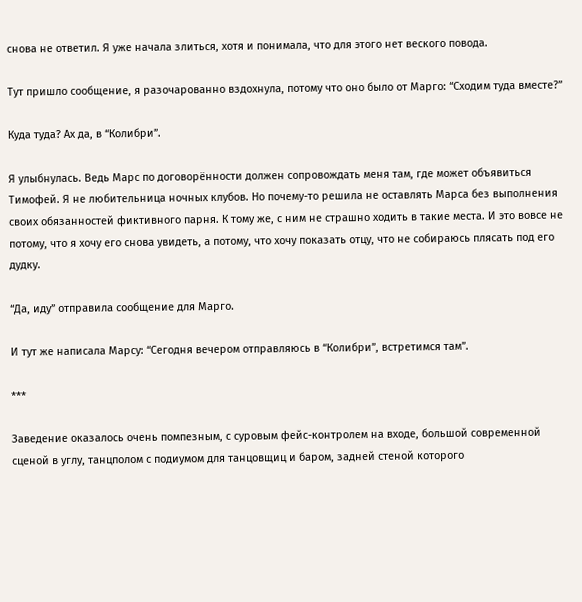снова не ответил. Я уже начала злиться, хотя и понимала, что для этого нет веского повода.

Тут пришло сообщение, я разочарованно вздохнула, потому что оно было от Марго: “Сходим туда вместе?”

Куда туда? Ах да, в “Колибри”.

Я улыбнулась. Ведь Марс по договорённости должен сопровождать меня там, где может объявиться Тимофей. Я не любительница ночных клубов. Но почему-то решила не оставлять Марса без выполнения своих обязанностей фиктивного парня. К тому же, с ним не страшно ходить в такие места. И это вовсе не потому, что я хочу его снова увидеть, а потому, что хочу показать отцу, что не собираюсь плясать под его дудку.

“Да, иду” отправила сообщение для Марго.

И тут же написала Марсу: “Сегодня вечером отправляюсь в “Колибри”, встретимся там”.

***

Заведение оказалось очень помпезным, с суровым фейс-контролем на входе, большой современной сценой в углу, танцполом с подиумом для танцовщиц и баром, задней стеной которого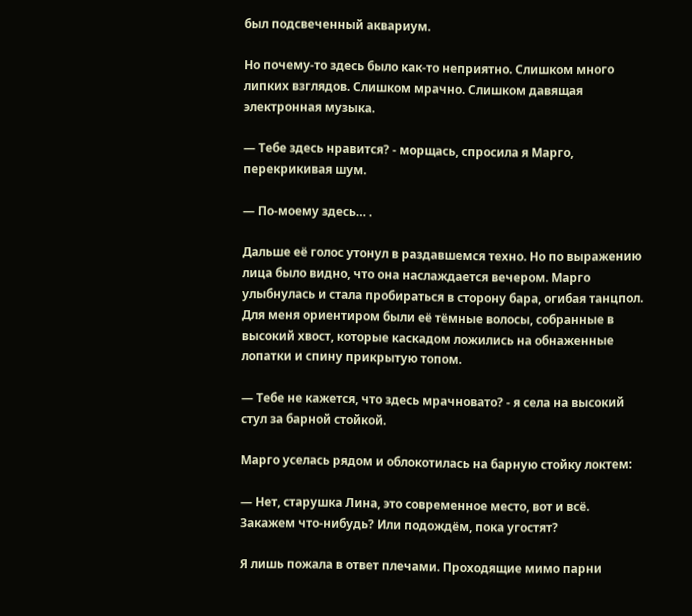был подсвеченный аквариум.

Но почему-то здесь было как-то неприятно. Слишком много липких взглядов. Слишком мрачно. Слишком давящая электронная музыка.

— Тебе здесь нравится? - морщась, спросила я Марго, перекрикивая шум.

— По-моему здесь… .

Дальше её голос утонул в раздавшемся техно. Но по выражению лица было видно, что она наслаждается вечером. Марго улыбнулась и стала пробираться в сторону бара, огибая танцпол. Для меня ориентиром были её тёмные волосы, собранные в высокий хвост, которые каскадом ложились на обнаженные лопатки и спину прикрытую топом.

— Тебе не кажется, что здесь мрачновато? - я села на высокий стул за барной стойкой.

Марго уселась рядом и облокотилась на барную стойку локтем:

— Нет, старушка Лина, это современное место, вот и всё. Закажем что-нибудь? Или подождём, пока угостят?

Я лишь пожала в ответ плечами. Проходящие мимо парни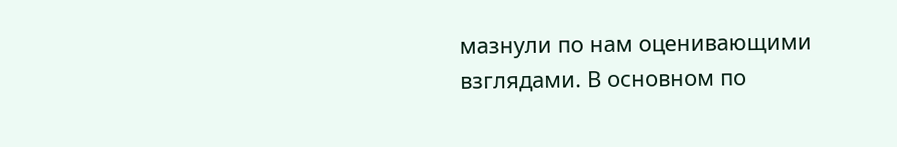мазнули по нам оценивающими взглядами. В основном по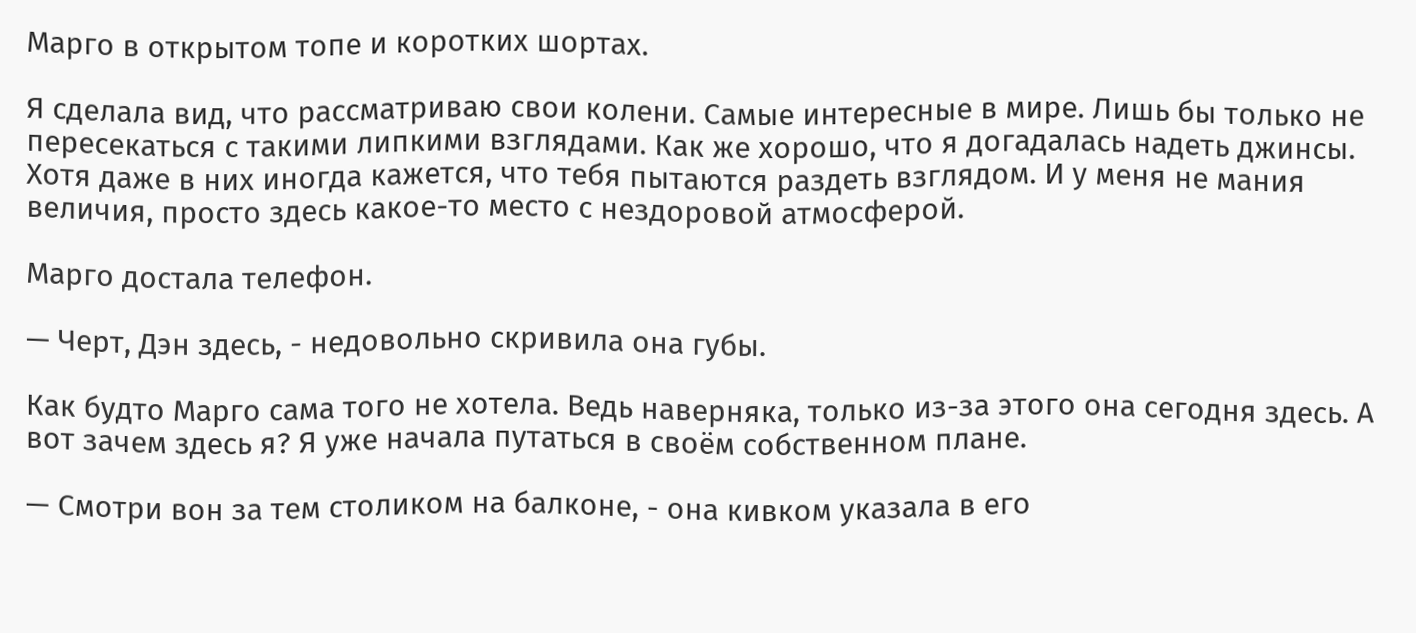Марго в открытом топе и коротких шортах.

Я сделала вид, что рассматриваю свои колени. Самые интересные в мире. Лишь бы только не пересекаться с такими липкими взглядами. Как же хорошо, что я догадалась надеть джинсы. Хотя даже в них иногда кажется, что тебя пытаются раздеть взглядом. И у меня не мания величия, просто здесь какое-то место с нездоровой атмосферой.

Марго достала телефон.

— Черт, Дэн здесь, - недовольно скривила она губы.

Как будто Марго сама того не хотела. Ведь наверняка, только из-за этого она сегодня здесь. А вот зачем здесь я? Я уже начала путаться в своём собственном плане.

— Смотри вон за тем столиком на балконе, - она кивком указала в его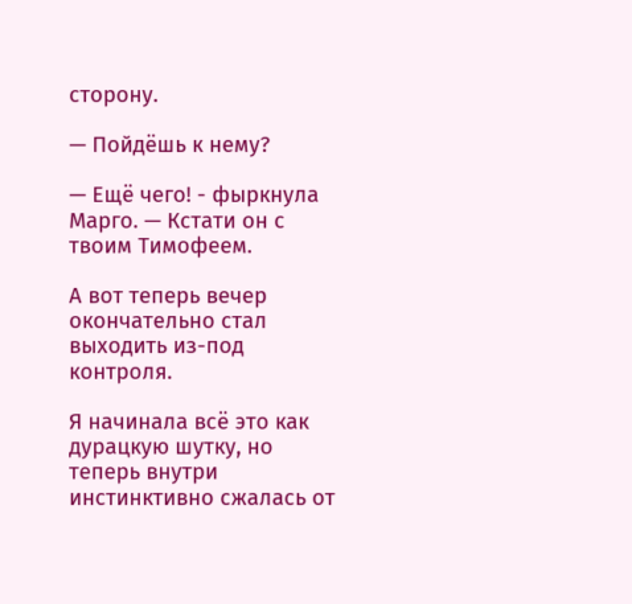сторону.

— Пойдёшь к нему?

— Ещё чего! - фыркнула Марго. — Кстати он с твоим Тимофеем.

А вот теперь вечер окончательно стал выходить из-под контроля.

Я начинала всё это как дурацкую шутку, но теперь внутри инстинктивно сжалась от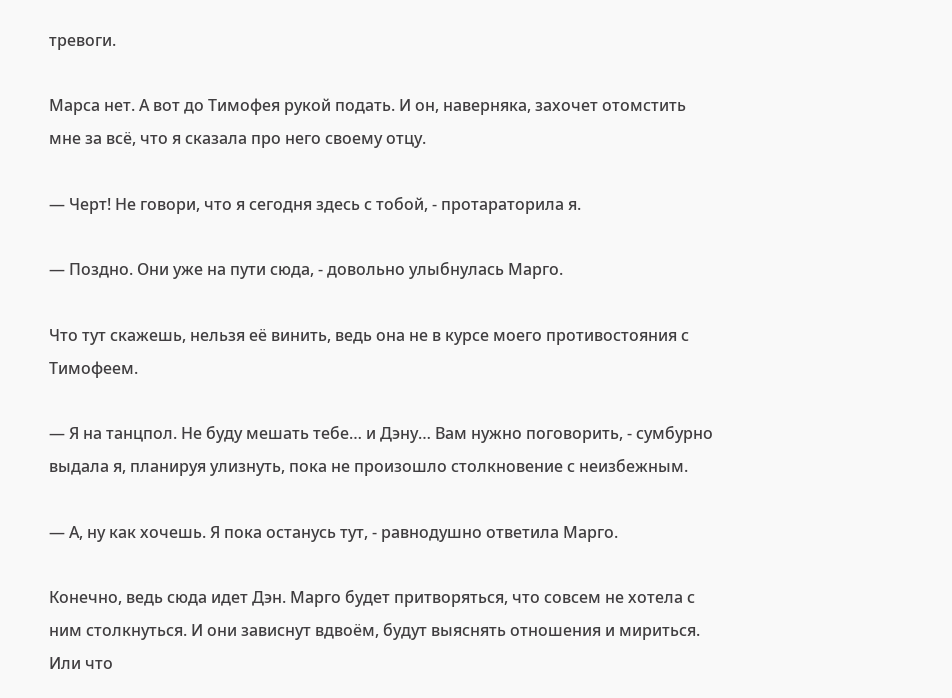тревоги.

Марса нет. А вот до Тимофея рукой подать. И он, наверняка, захочет отомстить мне за всё, что я сказала про него своему отцу.

— Черт! Не говори, что я сегодня здесь с тобой, - протараторила я.

— Поздно. Они уже на пути сюда, - довольно улыбнулась Марго.

Что тут скажешь, нельзя её винить, ведь она не в курсе моего противостояния с Тимофеем.

— Я на танцпол. Не буду мешать тебе… и Дэну… Вам нужно поговорить, - сумбурно выдала я, планируя улизнуть, пока не произошло столкновение с неизбежным.

— А, ну как хочешь. Я пока останусь тут, - равнодушно ответила Марго.

Конечно, ведь сюда идет Дэн. Марго будет притворяться, что совсем не хотела с ним столкнуться. И они зависнут вдвоём, будут выяснять отношения и мириться. Или что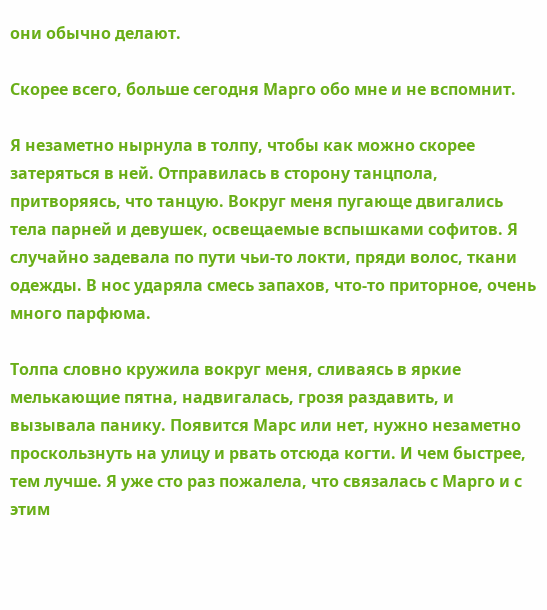они обычно делают.

Скорее всего, больше сегодня Марго обо мне и не вспомнит.

Я незаметно нырнула в толпу, чтобы как можно скорее затеряться в ней. Отправилась в сторону танцпола, притворяясь, что танцую. Вокруг меня пугающе двигались тела парней и девушек, освещаемые вспышками софитов. Я случайно задевала по пути чьи-то локти, пряди волос, ткани одежды. В нос ударяла смесь запахов, что-то приторное, очень много парфюма.

Толпа словно кружила вокруг меня, сливаясь в яркие мелькающие пятна, надвигалась, грозя раздавить, и вызывала панику. Появится Марс или нет, нужно незаметно проскользнуть на улицу и рвать отсюда когти. И чем быстрее, тем лучше. Я уже сто раз пожалела, что связалась с Марго и с этим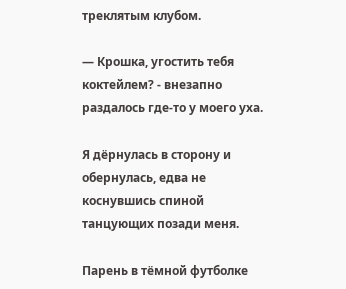треклятым клубом.

— Крошка, угостить тебя коктейлем? - внезапно раздалось где-то у моего уха.

Я дёрнулась в сторону и обернулась, едва не коснувшись спиной танцующих позади меня.

Парень в тёмной футболке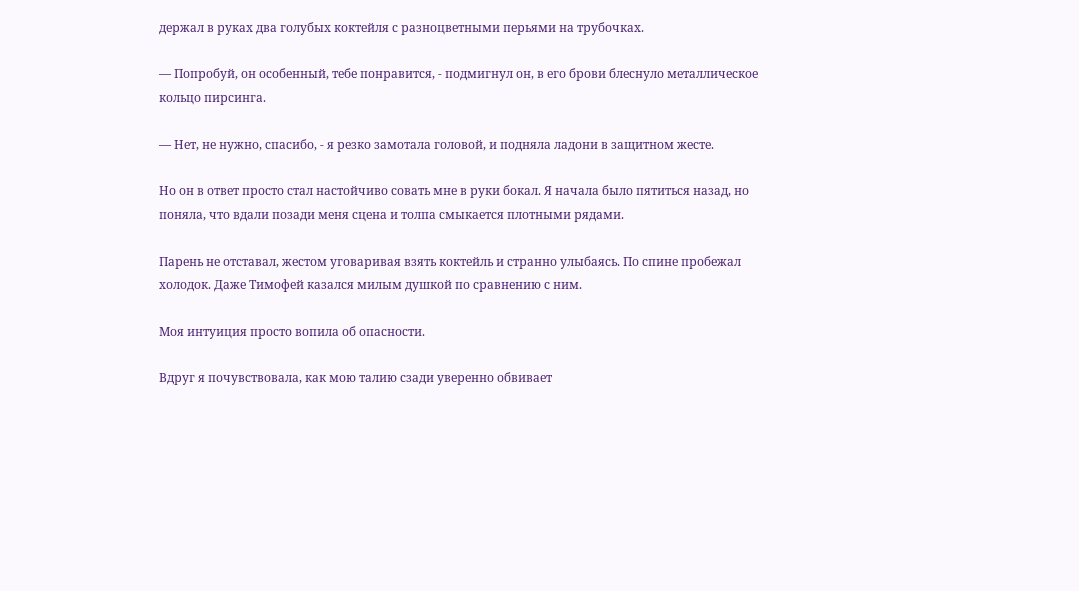держал в руках два голубых коктейля с разноцветными перьями на трубочках.

— Попробуй, он особенный, тебе понравится, - подмигнул он, в его брови блеснуло металлическое кольцо пирсинга.

— Нет, не нужно, спасибо, - я резко замотала головой, и подняла ладони в защитном жесте.

Но он в ответ просто стал настойчиво совать мне в руки бокал. Я начала было пятиться назад, но поняла, что вдали позади меня сцена и толпа смыкается плотными рядами.

Парень не отставал, жестом уговаривая взять коктейль и странно улыбаясь. По спине пробежал холодок. Даже Тимофей казался милым душкой по сравнению с ним.

Моя интуиция просто вопила об опасности.

Вдруг я почувствовала, как мою талию сзади уверенно обвивает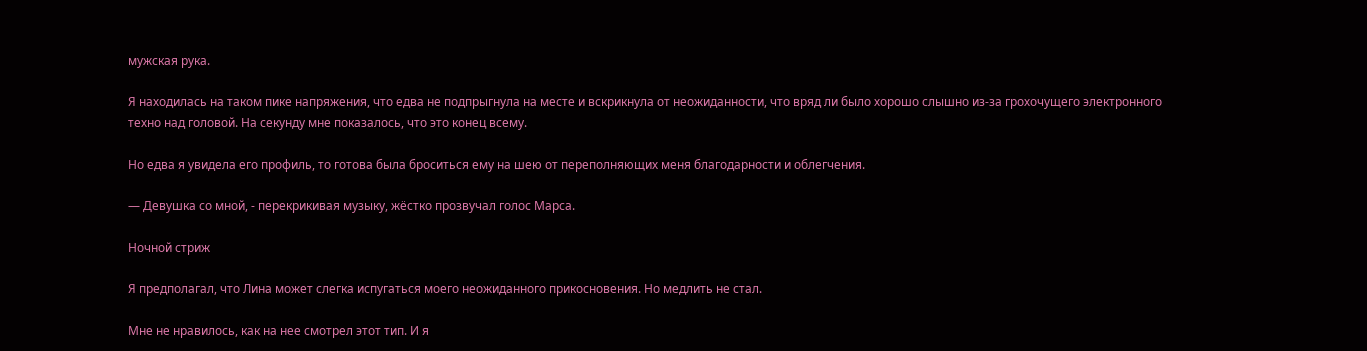мужская рука.

Я находилась на таком пике напряжения, что едва не подпрыгнула на месте и вскрикнула от неожиданности, что вряд ли было хорошо слышно из-за грохочущего электронного техно над головой. На секунду мне показалось, что это конец всему.

Но едва я увидела его профиль, то готова была броситься ему на шею от переполняющих меня благодарности и облегчения.

— Девушка со мной, - перекрикивая музыку, жёстко прозвучал голос Марса.

Ночной стриж

Я предполагал, что Лина может слегка испугаться моего неожиданного прикосновения. Но медлить не стал.

Мне не нравилось, как на нее смотрел этот тип. И я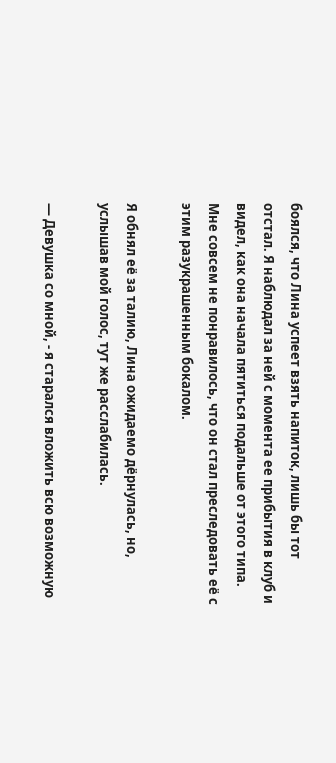боялся, что Лина успеет взять напиток, лишь бы тот отстал. Я наблюдал за ней с момента ее прибытия в клуб и видел, как она начала пятиться подальше от этого типа. Мне совсем не понравилось, что он стал преследовать её с этим разукрашенным бокалом.

Я обнял её за талию, Лина ожидаемо дёрнулась, но, услышав мой голос, тут же расслабилась.

— Девушка со мной, - я старался вложить всю возможную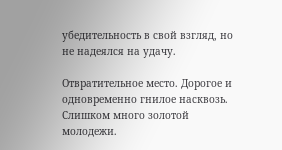убедительность в свой взгляд, но не надеялся на удачу.

Отвратительное место. Дорогое и одновременно гнилое насквозь. Слишком много золотой молодежи.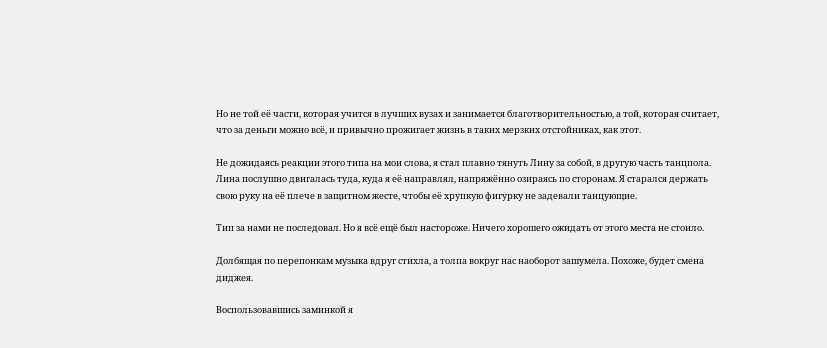Но не той её части, которая учится в лучших вузах и занимается благотворительностью, а той, которая считает, что за деньги можно всё, и привычно прожигает жизнь в таких мерзких отстойниках, как этот.

Не дожидаясь реакции этого типа на мои слова, я стал плавно тянуть Лину за собой, в другую часть танцпола. Лина послушно двигалась туда, куда я её направлял, напряжённо озираясь по сторонам. Я старался держать свою руку на её плече в защитном жесте, чтобы её хрупкую фигурку не задевали танцующие.

Тип за нами не последовал. Но я всё ещё был настороже. Ничего хорошего ожидать от этого места не стоило.

Долбящая по перепонкам музыка вдруг стихла, а толпа вокруг нас наоборот зашумела. Похоже, будет смена диджея.

Воспользовавшись заминкой я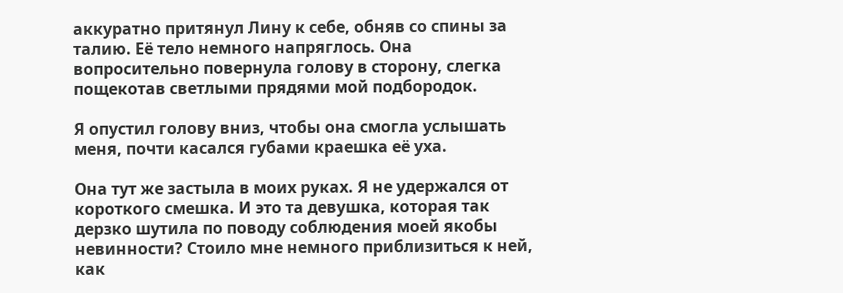аккуратно притянул Лину к себе, обняв со спины за талию. Её тело немного напряглось. Она вопросительно повернула голову в сторону, слегка пощекотав светлыми прядями мой подбородок.

Я опустил голову вниз, чтобы она смогла услышать меня, почти касался губами краешка её уха.

Она тут же застыла в моих руках. Я не удержался от короткого смешка. И это та девушка, которая так дерзко шутила по поводу соблюдения моей якобы невинности? Стоило мне немного приблизиться к ней, как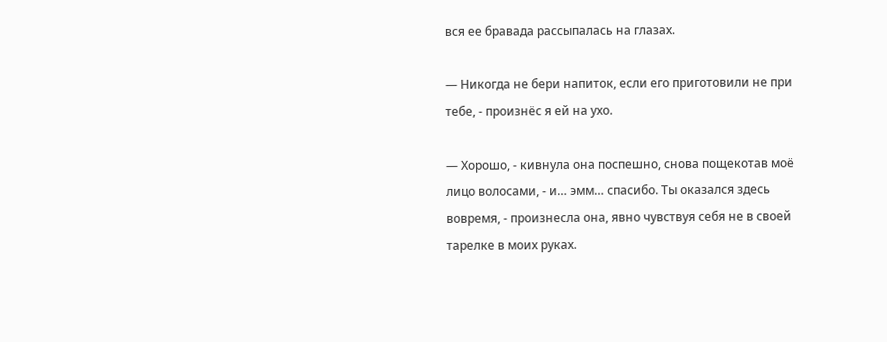вся ее бравада рассыпалась на глазах.

— Никогда не бери напиток, если его приготовили не при тебе, - произнёс я ей на ухо.

— Хорошо, - кивнула она поспешно, снова пощекотав моё лицо волосами, - и… эмм… спасибо. Ты оказался здесь вовремя, - произнесла она, явно чувствуя себя не в своей тарелке в моих руках.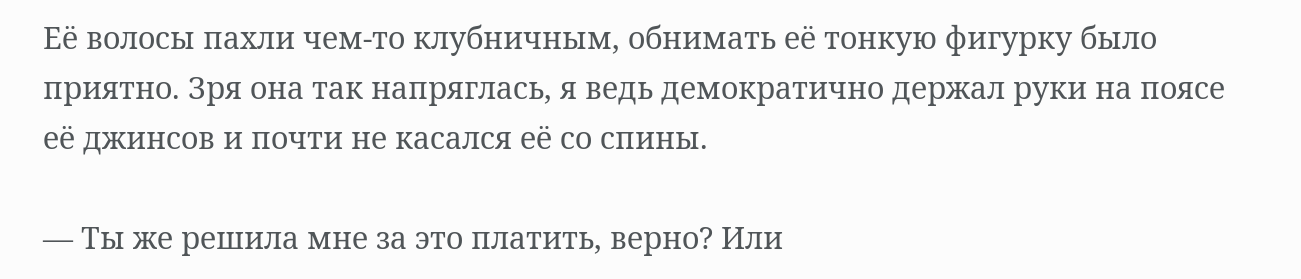Её волосы пахли чем-то клубничным, обнимать её тонкую фигурку было приятно. Зря она так напряглась, я ведь демократично держал руки на поясе её джинсов и почти не касался её со спины.

— Ты же решила мне за это платить, верно? Или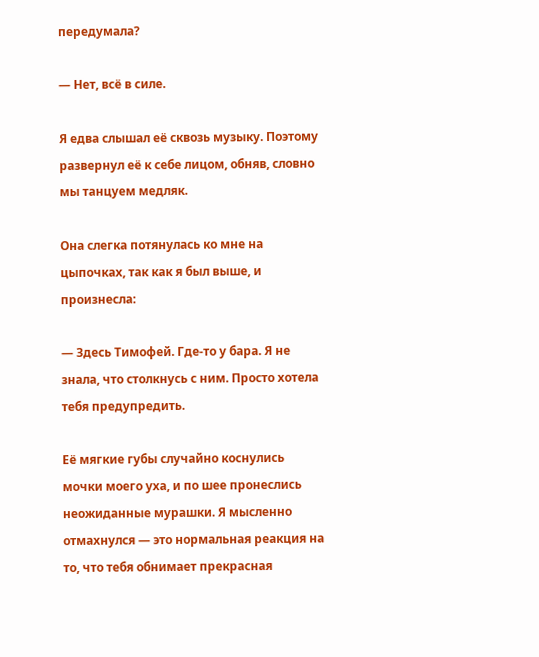передумала?

— Нет, всё в силе.

Я едва слышал её сквозь музыку. Поэтому развернул её к себе лицом, обняв, словно мы танцуем медляк.

Она слегка потянулась ко мне на цыпочках, так как я был выше, и произнесла:

— Здесь Тимофей. Где-то у бара. Я не знала, что столкнусь с ним. Просто хотела тебя предупредить.

Её мягкие губы случайно коснулись мочки моего уха, и по шее пронеслись неожиданные мурашки. Я мысленно отмахнулся — это нормальная реакция на то, что тебя обнимает прекрасная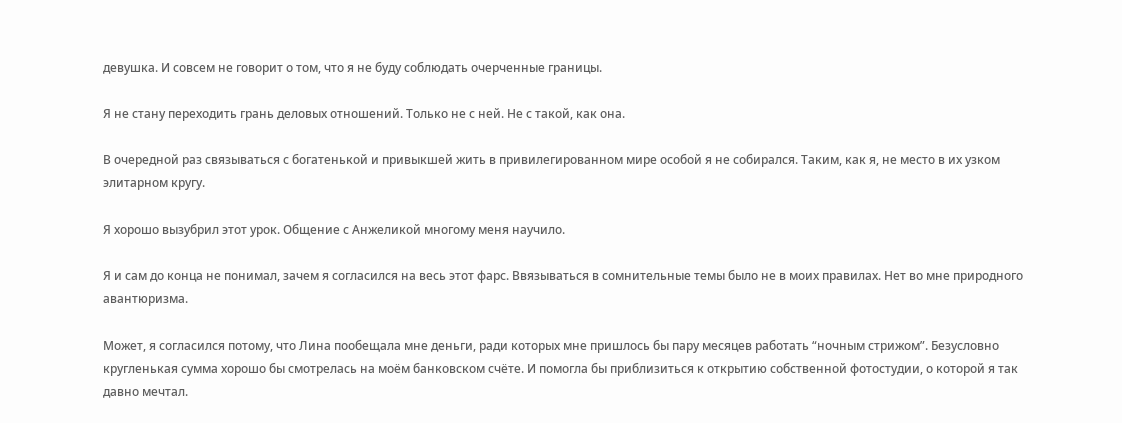девушка. И совсем не говорит о том, что я не буду соблюдать очерченные границы.

Я не стану переходить грань деловых отношений. Только не с ней. Не с такой, как она.

В очередной раз связываться с богатенькой и привыкшей жить в привилегированном мире особой я не собирался. Таким, как я, не место в их узком элитарном кругу.

Я хорошо вызубрил этот урок. Общение с Анжеликой многому меня научило.

Я и сам до конца не понимал, зачем я согласился на весь этот фарс. Ввязываться в сомнительные темы было не в моих правилах. Нет во мне природного авантюризма.

Может, я согласился потому, что Лина пообещала мне деньги, ради которых мне пришлось бы пару месяцев работать “ночным стрижом”. Безусловно кругленькая сумма хорошо бы смотрелась на моём банковском счёте. И помогла бы приблизиться к открытию собственной фотостудии, о которой я так давно мечтал.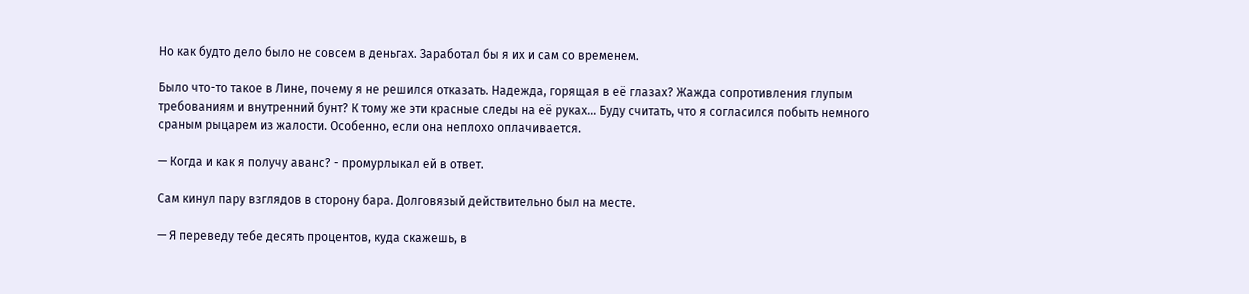Но как будто дело было не совсем в деньгах. Заработал бы я их и сам со временем.

Было что-то такое в Лине, почему я не решился отказать. Надежда, горящая в её глазах? Жажда сопротивления глупым требованиям и внутренний бунт? К тому же эти красные следы на её руках… Буду считать, что я согласился побыть немного сраным рыцарем из жалости. Особенно, если она неплохо оплачивается.

— Когда и как я получу аванс? - промурлыкал ей в ответ.

Сам кинул пару взглядов в сторону бара. Долговязый действительно был на месте.

— Я переведу тебе десять процентов, куда скажешь, в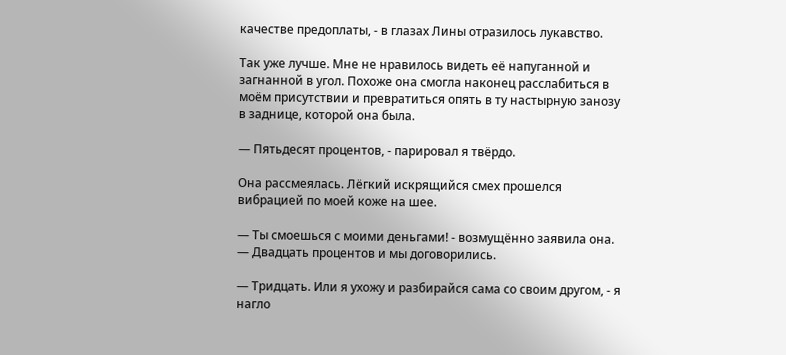качестве предоплаты, - в глазах Лины отразилось лукавство.

Так уже лучше. Мне не нравилось видеть её напуганной и загнанной в угол. Похоже она смогла наконец расслабиться в моём присутствии и превратиться опять в ту настырную занозу в заднице, которой она была.

— Пятьдесят процентов, - парировал я твёрдо.

Она рассмеялась. Лёгкий искрящийся смех прошелся вибрацией по моей коже на шее.

— Ты смоешься с моими деньгами! - возмущённо заявила она. — Двадцать процентов и мы договорились.

— Тридцать. Или я ухожу и разбирайся сама со своим другом, - я нагло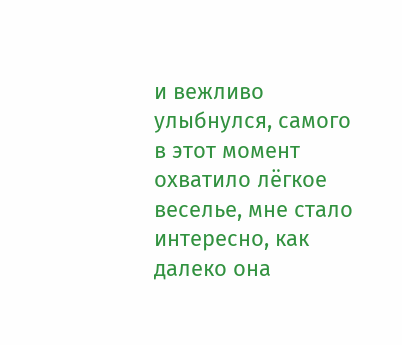и вежливо улыбнулся, самого в этот момент охватило лёгкое веселье, мне стало интересно, как далеко она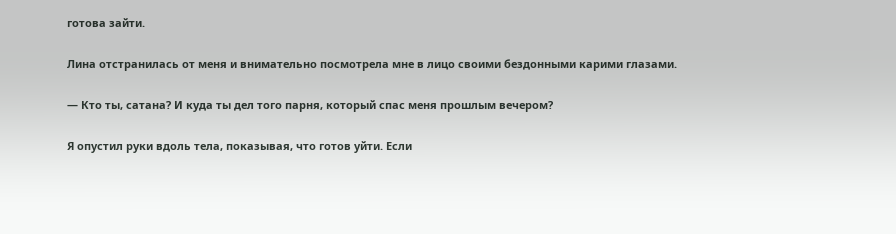готова зайти.

Лина отстранилась от меня и внимательно посмотрела мне в лицо своими бездонными карими глазами.

— Кто ты, сатана? И куда ты дел того парня, который спас меня прошлым вечером?

Я опустил руки вдоль тела, показывая, что готов уйти. Если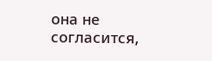она не согласится,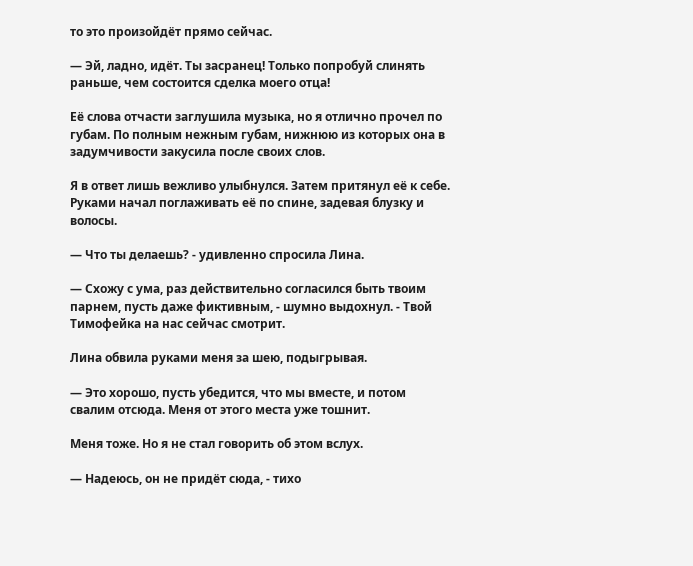то это произойдёт прямо сейчас.

— Эй, ладно, идёт. Ты засранец! Только попробуй слинять раньше, чем состоится сделка моего отца!

Её слова отчасти заглушила музыка, но я отлично прочел по губам. По полным нежным губам, нижнюю из которых она в задумчивости закусила после своих слов.

Я в ответ лишь вежливо улыбнулся. Затем притянул её к себе. Руками начал поглаживать её по спине, задевая блузку и волосы.

— Что ты делаешь? - удивленно спросила Лина.

— Схожу с ума, раз действительно согласился быть твоим парнем, пусть даже фиктивным, - шумно выдохнул. - Твой Тимофейка на нас сейчас смотрит.

Лина обвила руками меня за шею, подыгрывая.

— Это хорошо, пусть убедится, что мы вместе, и потом свалим отсюда. Меня от этого места уже тошнит.

Меня тоже. Но я не стал говорить об этом вслух.

— Надеюсь, он не придёт сюда, - тихо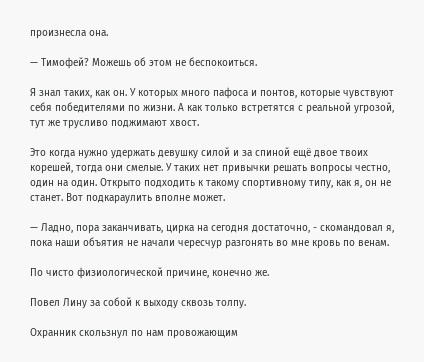произнесла она.

— Тимофей? Можешь об этом не беспокоиться.

Я знал таких, как он. У которых много пафоса и понтов, которые чувствуют себя победителями по жизни. А как только встретятся с реальной угрозой, тут же трусливо поджимают хвост.

Это когда нужно удержать девушку силой и за спиной ещё двое твоих корешей, тогда они смелые. У таких нет привычки решать вопросы честно, один на один. Открыто подходить к такому спортивному типу, как я, он не станет. Вот подкараулить вполне может.

— Ладно, пора заканчивать, цирка на сегодня достаточно, - скомандовал я, пока наши объятия не начали чересчур разгонять во мне кровь по венам.

По чисто физиологической причине, конечно же.

Повел Лину за собой к выходу сквозь толпу.

Охранник скользнул по нам провожающим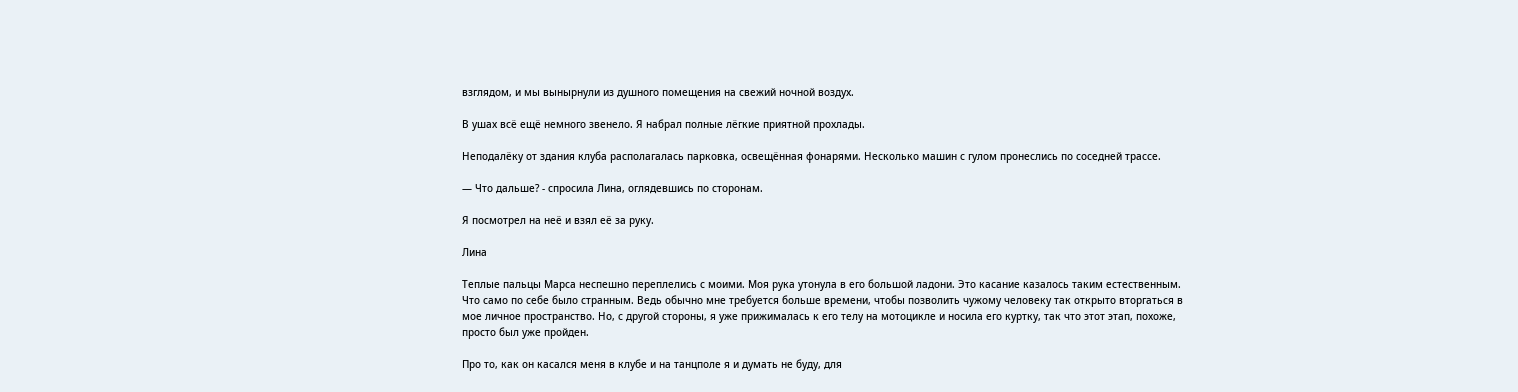взглядом, и мы вынырнули из душного помещения на свежий ночной воздух.

В ушах всё ещё немного звенело. Я набрал полные лёгкие приятной прохлады.

Неподалёку от здания клуба располагалась парковка, освещённая фонарями. Несколько машин с гулом пронеслись по соседней трассе.

— Что дальше? - спросила Лина, оглядевшись по сторонам.

Я посмотрел на неё и взял её за руку.

Лина

Теплые пальцы Марса неспешно переплелись с моими. Моя рука утонула в его большой ладони. Это касание казалось таким естественным. Что само по себе было странным. Ведь обычно мне требуется больше времени, чтобы позволить чужому человеку так открыто вторгаться в мое личное пространство. Но, с другой стороны, я уже прижималась к его телу на мотоцикле и носила его куртку, так что этот этап, похоже, просто был уже пройден.

Про то, как он касался меня в клубе и на танцполе я и думать не буду, для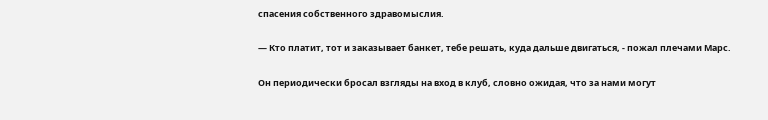спасения собственного здравомыслия.

— Кто платит, тот и заказывает банкет, тебе решать, куда дальше двигаться, - пожал плечами Марс.

Он периодически бросал взгляды на вход в клуб, словно ожидая, что за нами могут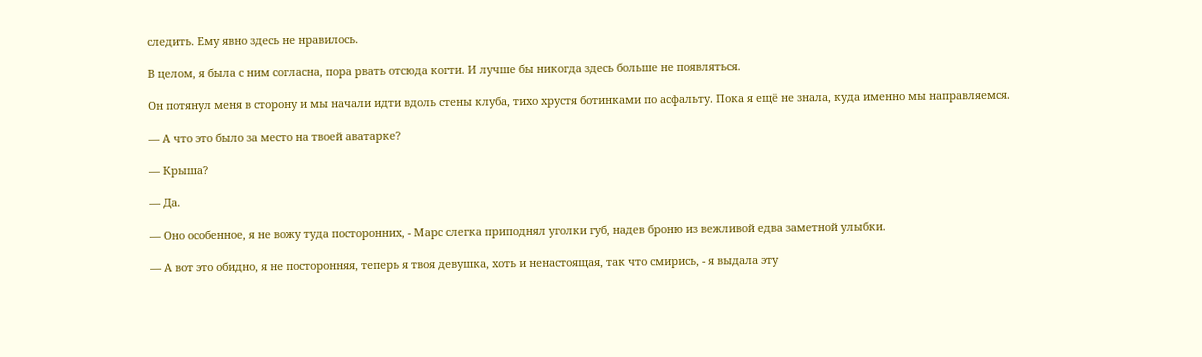следить. Ему явно здесь не нравилось.

В целом, я была с ним согласна, пора рвать отсюда когти. И лучше бы никогда здесь больше не появляться.

Он потянул меня в сторону и мы начали идти вдоль стены клуба, тихо хрустя ботинками по асфальту. Пока я ещё не знала, куда именно мы направляемся.

— А что это было за место на твоей аватарке?

— Крыша?

— Да.

— Оно особенное, я не вожу туда посторонних, - Марс слегка приподнял уголки губ, надев броню из вежливой едва заметной улыбки.

— А вот это обидно, я не посторонняя, теперь я твоя девушка, хоть и ненастоящая, так что смирись, - я выдала эту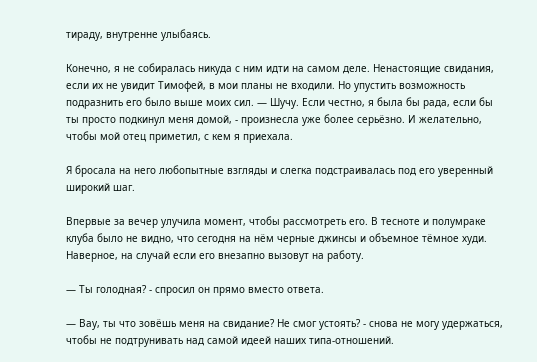тираду, внутренне улыбаясь.

Конечно, я не собиралась никуда с ним идти на самом деле. Ненастоящие свидания, если их не увидит Тимофей, в мои планы не входили. Но упустить возможность подразнить его было выше моих сил. — Шучу. Если честно, я была бы рада, если бы ты просто подкинул меня домой, - произнесла уже более серьёзно. И желательно, чтобы мой отец приметил, с кем я приехала.

Я бросала на него любопытные взгляды и слегка подстраивалась под его уверенный широкий шаг.

Впервые за вечер улучила момент, чтобы рассмотреть его. В тесноте и полумраке клуба было не видно, что сегодня на нём черные джинсы и объемное тёмное худи. Наверное, на случай если его внезапно вызовут на работу.

— Ты голодная? - спросил он прямо вместо ответа.

— Вау, ты что зовёшь меня на свидание? Не смог устоять? - снова не могу удержаться, чтобы не подтрунивать над самой идеей наших типа-отношений.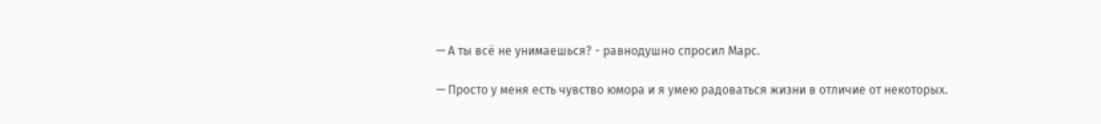— А ты всё не унимаешься? - равнодушно спросил Марс.

— Просто у меня есть чувство юмора и я умею радоваться жизни в отличие от некоторых.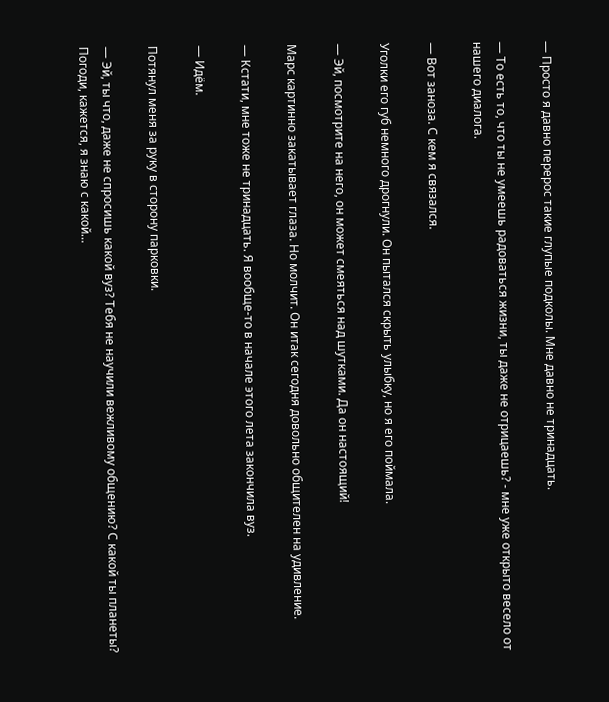— Просто я давно перерос такие глупые подколы. Мне давно не тринадцать.

— То есть то, что ты не умеешь радоваться жизни, ты даже не отрицаешь? - мне уже открыто весело от нашего диалога.

— Вот заноза. С кем я связался.

Уголки его губ немного дрогнули. Он пытался скрыть улыбку, но я его поймала.

— Эй, посмотрите на него, он может смеяться над шутками. Да он настоящий!

Марс картинно закатывает глаза. Но молчит. Он итак сегодня довольно общителен на удивление.

— Кстати, мне тоже не тринадцать. Я вообще-то в начале этого лета закончила вуз.

— Идём.

Потянул меня за руку в сторону парковки.

— Эй, ты что, даже не спросишь какой вуз? Тебя не научили вежливому общению? С какой ты планеты? Погоди, кажется, я знаю с какой…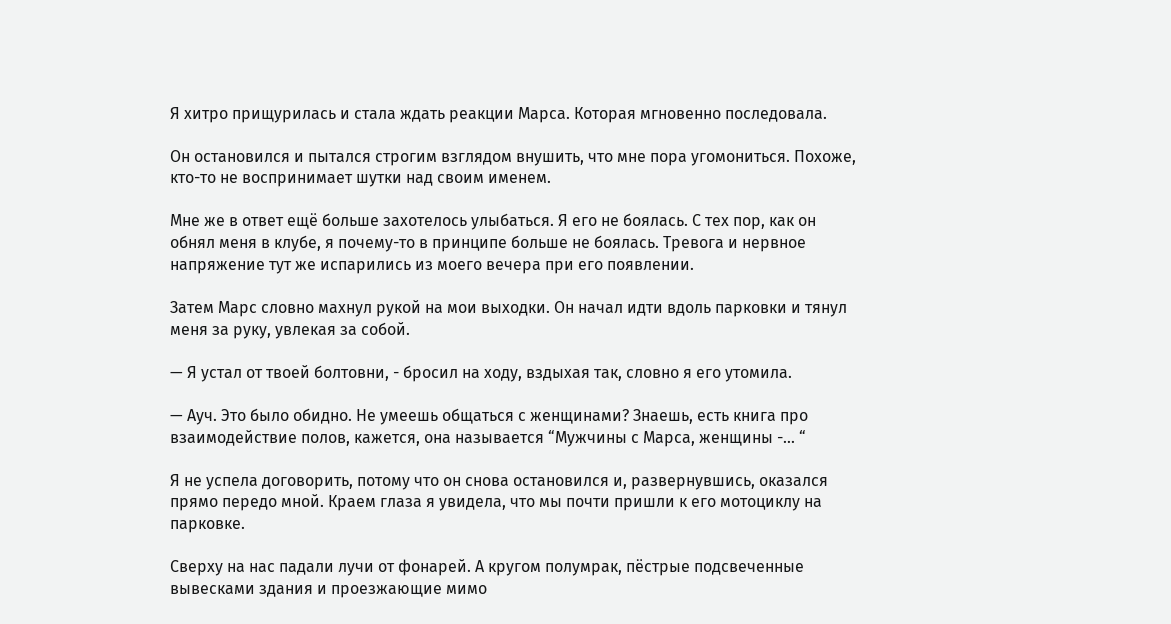Я хитро прищурилась и стала ждать реакции Марса. Которая мгновенно последовала.

Он остановился и пытался строгим взглядом внушить, что мне пора угомониться. Похоже, кто-то не воспринимает шутки над своим именем.

Мне же в ответ ещё больше захотелось улыбаться. Я его не боялась. С тех пор, как он обнял меня в клубе, я почему-то в принципе больше не боялась. Тревога и нервное напряжение тут же испарились из моего вечера при его появлении.

Затем Марс словно махнул рукой на мои выходки. Он начал идти вдоль парковки и тянул меня за руку, увлекая за собой.

— Я устал от твоей болтовни, - бросил на ходу, вздыхая так, словно я его утомила.

— Ауч. Это было обидно. Не умеешь общаться с женщинами? Знаешь, есть книга про взаимодействие полов, кажется, она называется “Мужчины с Марса, женщины -... “

Я не успела договорить, потому что он снова остановился и, развернувшись, оказался прямо передо мной. Краем глаза я увидела, что мы почти пришли к его мотоциклу на парковке.

Сверху на нас падали лучи от фонарей. А кругом полумрак, пёстрые подсвеченные вывесками здания и проезжающие мимо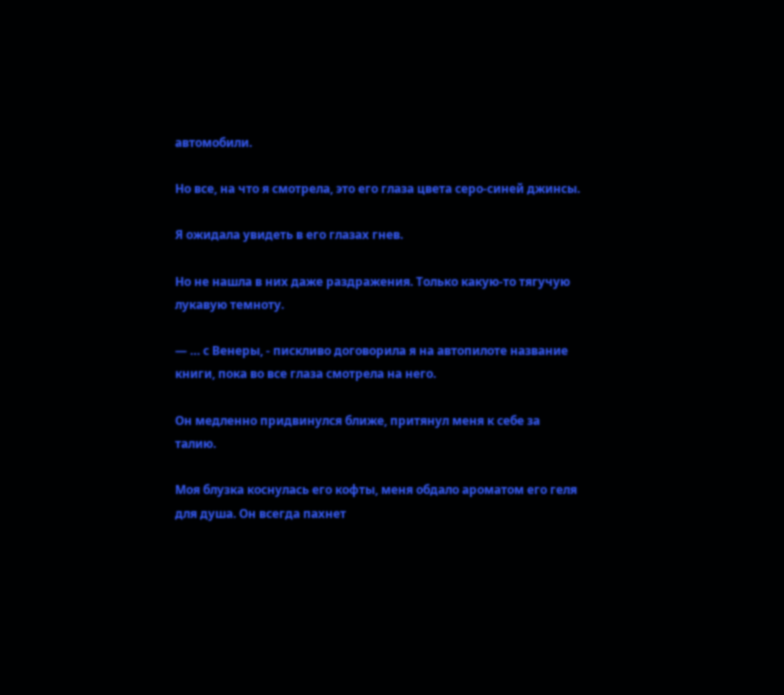автомобили.

Но все, на что я смотрела, это его глаза цвета серо-синей джинсы.

Я ожидала увидеть в его глазах гнев.

Но не нашла в них даже раздражения. Только какую-то тягучую лукавую темноту.

— … с Венеры, - пискливо договорила я на автопилоте название книги, пока во все глаза смотрела на него.

Он медленно придвинулся ближе, притянул меня к себе за талию.

Моя блузка коснулась его кофты, меня обдало ароматом его геля для душа. Он всегда пахнет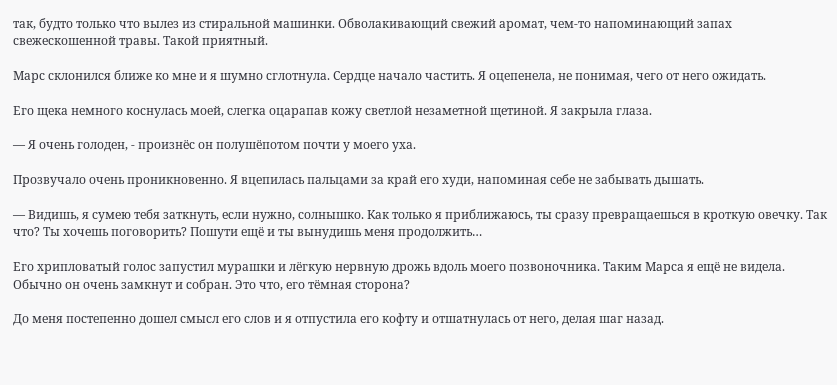так, будто только что вылез из стиральной машинки. Обволакивающий свежий аромат, чем-то напоминающий запах свежескошенной травы. Такой приятный.

Марс склонился ближе ко мне и я шумно сглотнула. Сердце начало частить. Я оцепенела, не понимая, чего от него ожидать.

Его щека немного коснулась моей, слегка оцарапав кожу светлой незаметной щетиной. Я закрыла глаза.

— Я очень голоден, - произнёс он полушёпотом почти у моего уха.

Прозвучало очень проникновенно. Я вцепилась пальцами за край его худи, напоминая себе не забывать дышать.

— Видишь, я сумею тебя заткнуть, если нужно, солнышко. Как только я приближаюсь, ты сразу превращаешься в кроткую овечку. Так что? Ты хочешь поговорить? Пошути ещё и ты вынудишь меня продолжить…

Его хрипловатый голос запустил мурашки и лёгкую нервную дрожь вдоль моего позвоночника. Таким Марса я ещё не видела. Обычно он очень замкнут и собран. Это что, его тёмная сторона?

До меня постепенно дошел смысл его слов и я отпустила его кофту и отшатнулась от него, делая шаг назад.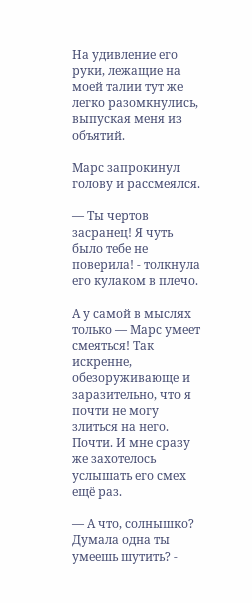На удивление его руки, лежащие на моей талии тут же легко разомкнулись, выпуская меня из объятий.

Марс запрокинул голову и рассмеялся.

— Ты чертов засранец! Я чуть было тебе не поверила! - толкнула его кулаком в плечо.

А у самой в мыслях только — Марс умеет смеяться! Так искренне, обезоруживающе и заразительно, что я почти не могу злиться на него. Почти. И мне сразу же захотелось услышать его смех ещё раз.

— А что, солнышко? Думала одна ты умеешь шутить? -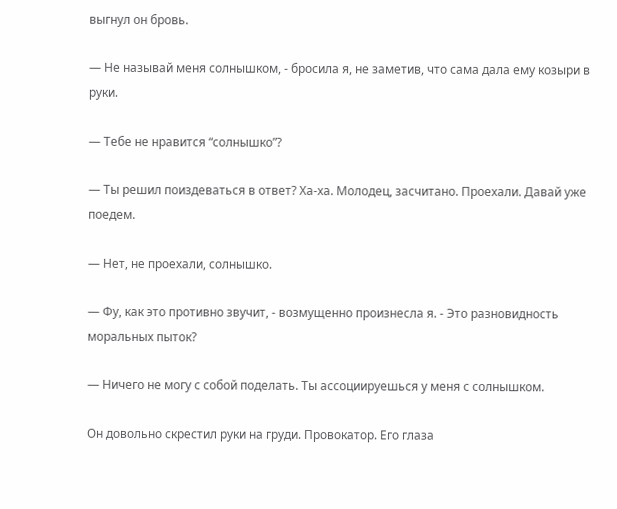выгнул он бровь.

— Не называй меня солнышком, - бросила я, не заметив, что сама дала ему козыри в руки.

— Тебе не нравится “солнышко”?

— Ты решил поиздеваться в ответ? Ха-ха. Молодец, засчитано. Проехали. Давай уже поедем.

— Нет, не проехали, солнышко.

— Фу, как это противно звучит, - возмущенно произнесла я. - Это разновидность моральных пыток?

— Ничего не могу с собой поделать. Ты ассоциируешься у меня с солнышком.

Он довольно скрестил руки на груди. Провокатор. Его глаза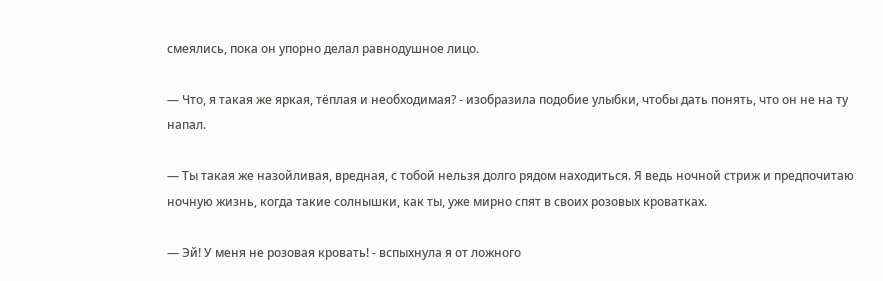смеялись, пока он упорно делал равнодушное лицо.

— Что, я такая же яркая, тёплая и необходимая? - изобразила подобие улыбки, чтобы дать понять, что он не на ту напал.

— Ты такая же назойливая, вредная, с тобой нельзя долго рядом находиться. Я ведь ночной стриж и предпочитаю ночную жизнь, когда такие солнышки, как ты, уже мирно спят в своих розовых кроватках.

— Эй! У меня не розовая кровать! - вспыхнула я от ложного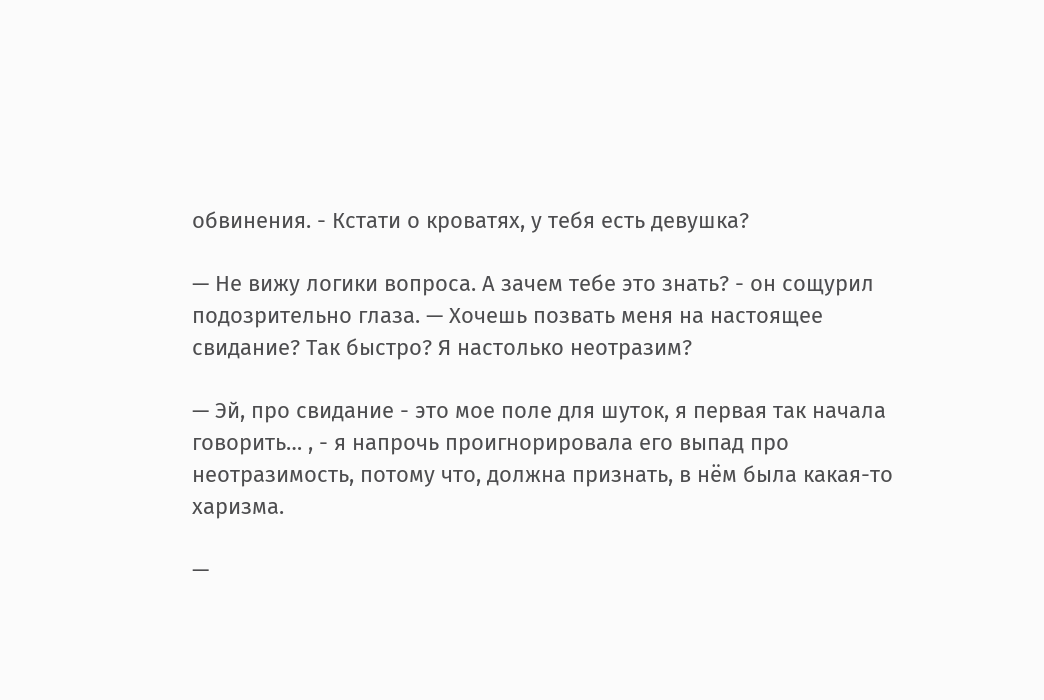обвинения. - Кстати о кроватях, у тебя есть девушка?

— Не вижу логики вопроса. А зачем тебе это знать? - он сощурил подозрительно глаза. — Хочешь позвать меня на настоящее свидание? Так быстро? Я настолько неотразим?

— Эй, про свидание - это мое поле для шуток, я первая так начала говорить… , - я напрочь проигнорировала его выпад про неотразимость, потому что, должна признать, в нём была какая-то харизма.

—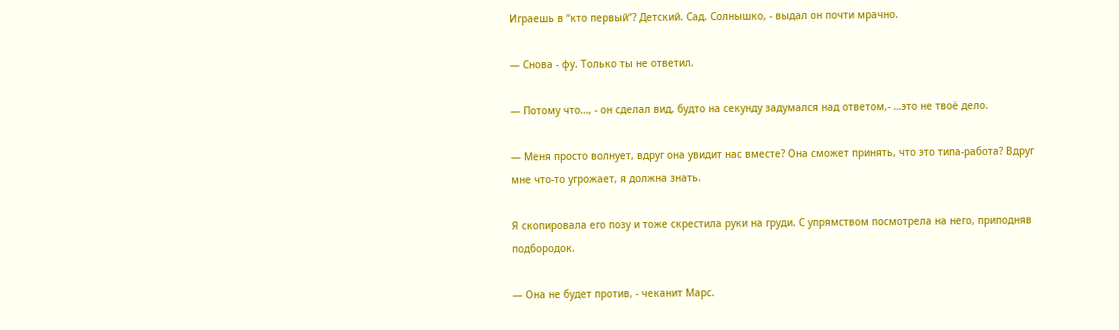Играешь в “кто первый”? Детский. Сад. Солнышко, - выдал он почти мрачно.

— Снова - фу. Только ты не ответил.

— Потому что…, - он сделал вид, будто на секунду задумался над ответом,- …это не твоё дело.

— Меня просто волнует, вдруг она увидит нас вместе? Она сможет принять, что это типа-работа? Вдруг мне что-то угрожает, я должна знать.

Я скопировала его позу и тоже скрестила руки на груди. С упрямством посмотрела на него, приподняв подбородок.

— Она не будет против, - чеканит Марс.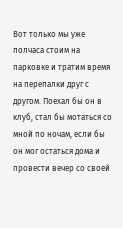Вот только мы уже полчаса стоим на парковке и тратим время на перепалки друг с другом. Поехал бы он в клуб, стал бы мотаться со мной по ночам, если бы он мог остаться дома и провести вечер со своей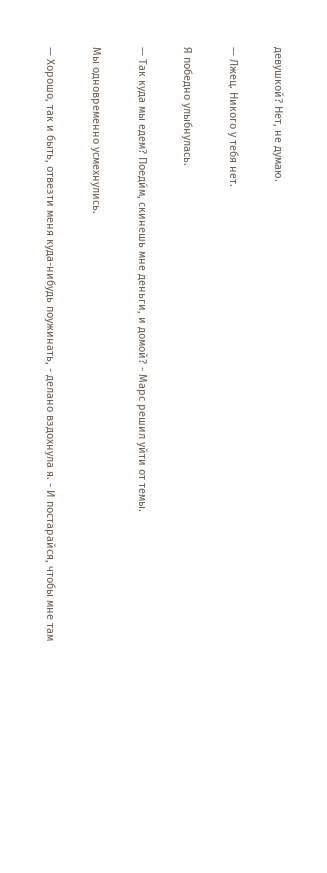девушкой? Нет, не думаю.

— Лжец. Никого у тебя нет.

Я победно улыбнулась.

— Так куда мы едем? Поеди́м, скинешь мне деньги, и домой? - Марс решил уйти от темы.

Мы одновременно усмехнулись.

— Хорошо, так и быть, отвезти меня куда-нибудь поужинать, - делано вздохнула я. - И постарайся, чтобы мне там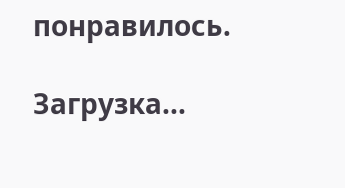понравилось.

Загрузка...